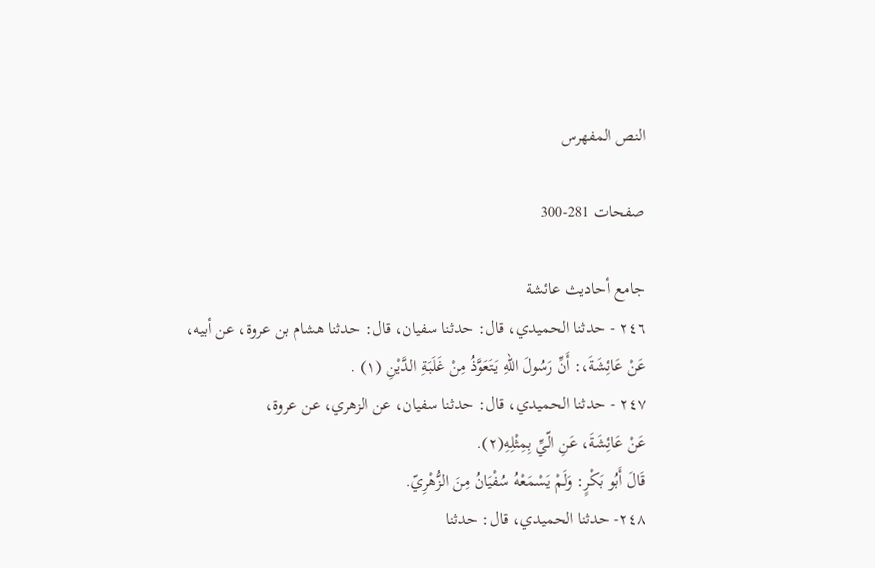النص المفهرس

صفحات 281-300

جامع أحاديث عائشة
٢٤٦ - حدثنا الحميدي، قال: حدثنا سفيان، قال: حدثنا هشام بن عروة، عن أبيه،
عَنْ عَائِشَةَ،: أَنِّ رَسُولَ اللهِ يَتَعَوَّذُ مِنْ غَلَبَةِ الدَّيْنِ (١) .
٢٤٧ - حدثنا الحميدي، قال: حدثنا سفيان، عن الزهري، عن عروة،
عَنْ عَائِشَةَ، عَنِ الّيِّ بِمِثْلِهِ(٢).
قَالَ أَبُو بَكْرٍ: وَلَمْ يَسْمَعْهُ سُفْيَانُ مِنَ الزُّهْرِيّ.
٢٤٨- حدثنا الحميدي، قال: حدثنا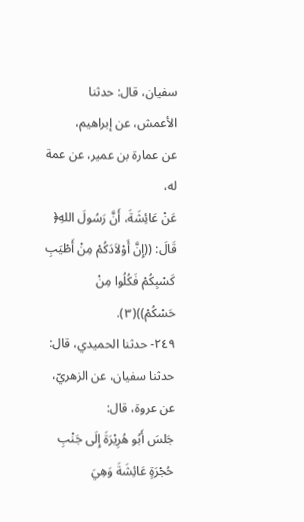سفيان، قال: حدثنا الأعمش، عن إبراهيم،
عن عمارة بن عمير، عن عمة له،
عَنْ عَائِشَةَ، أَنَّ رَسُولَ اللهِ﴿ قَالَ: ((إِنَّ أَوْلاَدَكُمْ مِنْ أَطْيَبِ كَسْبِكُمْ فَكُلُوا مِنْ
حَسْكُمْ))(٣).
٢٤٩- حدثنا الحميدي، قال: حدثنا سفيان، عن الزهريّ، عن عروة، قال:
جَلسَ أَبُو هُرِيْرَةَ إِلَى جَنْبِ حُجْرَةٍ عَائِشَةَ وَهِيَ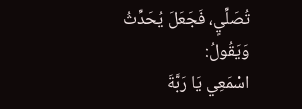تُصَلِّيٍ، فَجَعَلَ يُحَدِّثُ وَيَقُولُ:
اسْمَعِي يَا رَبَّةَ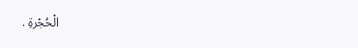الْحُجْرةِ .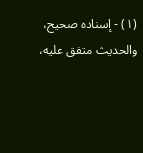(١) - إسناده صحيح، والحديث متفق عليه،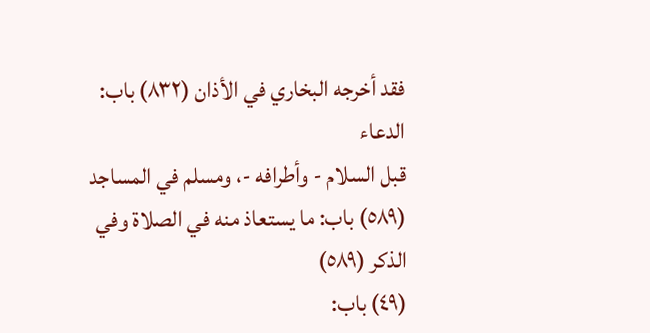فقد أخرجه البخاري في الأذان (٨٣٢) باب: الدعاء
قبل السلام - وأطرافه -، ومسلم في المساجد (٥٨٩) باب: ما يستعاذ منه في الصلاة وفي الذكر (٥٨٩)
(٤٩) باب: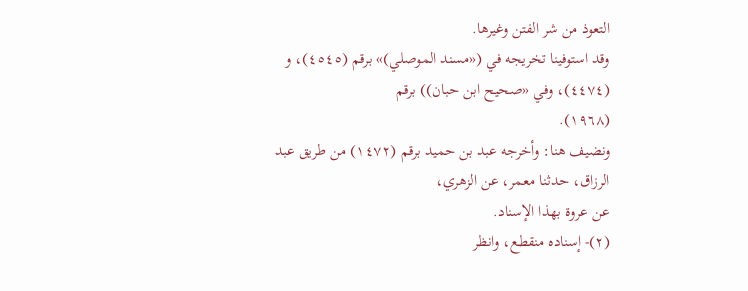التعوذ من شر الفتن وغيرها.
وقد استوفينا تخريجه في («مسند الموصلي)» برقم (٤٥٤٥)، و (٤٤٧٤)، وفي «صحيح ابن حبان)) برقم
(١٩٦٨).
ونضيف هنا: وأخرجه عبد بن حميد برقم (١٤٧٢) من طريق عبد الرزاق، حدثنا معمر، عن الزهري،
عن عروة بهذا الإسناد.
(٢)- إسناده منقطع، وانظر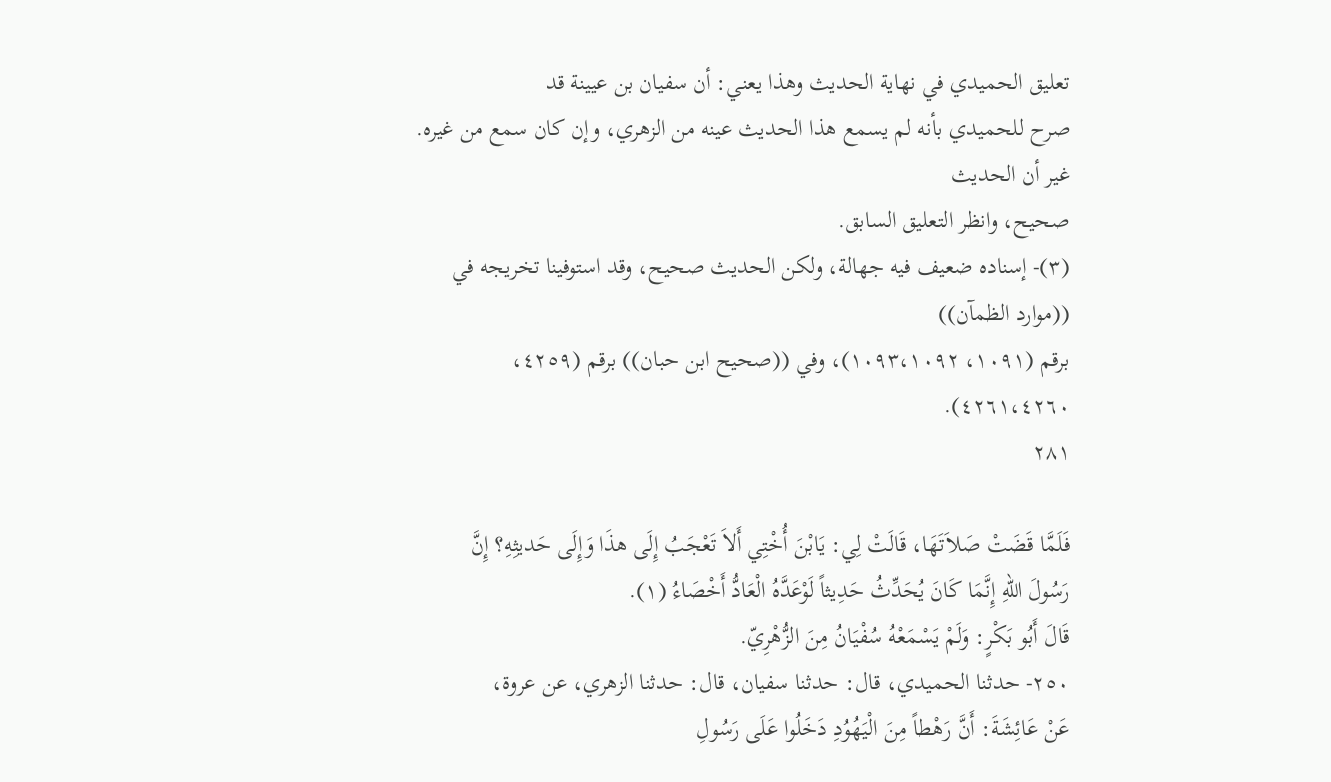تعليق الحميدي في نهاية الحديث وهذا يعني: أن سفيان بن عيينة قد
صرح للحميدي بأنه لم يسمع هذا الحديث عينه من الزهري، وإن كان سمع من غيره. غير أن الحديث
صحيح، وانظر التعليق السابق.
(٣)- إسناده ضعيف فيه جهالة، ولكن الحديث صحيح، وقد استوفينا تخريجه في ((موارد الظمآن))
برقم (١٠٩١، ١٠٩٣،١٠٩٢)، وفي ((صحيح ابن حبان)) برقم (٤٢٥٩، ٤٢٦١،٤٢٦٠).
٢٨١

فَلَمَّا قَضَتْ صَلاَتَهَا، قَالَتْ لِي: يَابْنَ أُخْتِي أَلاَ تَعْجَبُ إِلَى هذَا وَإِلَى حَديثِهِ؟ إِنَّ
رَسُولَ اللهِ إِنَّمَا كَانَ يُحَدِّثُ حَدِيثاً لَوْعَدَّهُ الْعَادُّ أَخْصَاءُ (١).
قَالَ أَبُو بَكْرٍ: وَلَمْ يَسْمَعْهُ سُفْيَانُ مِنَ الزُّهْرِيّ.
٢٥٠- حدثنا الحميدي، قال: حدثنا سفيان، قال: حدثنا الزهري، عن عروة،
عَنْ عَائِشَةَ: أَنَّ رَهْطاً مِنَ الْيَهُوُدِ دَخَلُوا عَلَى رَسُولِ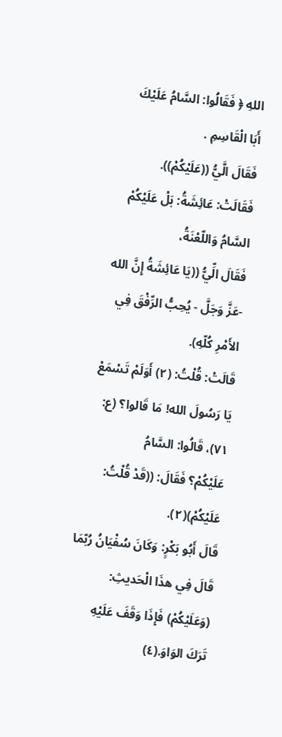اللهِ ﴿ فَقَالُوا: السَّامُ عَلَيْكَ
أَبَا الْقَاسِمِ .
فَقَالَ الَّيُّ ((عَلَيْكُمْ)).
فَقَالَتْ: عَائِشَةُ: بَلْ عَلَيْكُمْ السَّامُ وَاللّعْنَةُ،
فَقَالَ الِّيُّ ((يَا عَائِشَةُ إِنَّ الله -عَزَّ وَجَلَّ - يُحِبُّ الرِّفْقَ فِي الأَمْرِ كُلّهِ).
قَالَتْ: قُلْتُ: (٢) أَوَلَمْ تَسْمَعْ يَا رَسُولَ الله! مَا قَالوا؟ (ع: ٧١)، قَالُوا: السَّامُ
عَلَيْكُمْ؟ فَقَالَ: ((قَدْ قُلْتُ: عَلَيْكُمْ)(٢).
قَالَ أَبُو بَكْرٍ: وَكَانَ سُفْيَانُ رُبّمَا قَالَ فِي هذَا الْحَديثِ: (وَعَلَيْكُمْ) فَإِذَا وَقَفَ عَلَيْهِ
تَرَكَ الوَاوَ.(٤)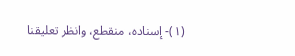(١)- إسناده، منقطع، وانظر تعليقنا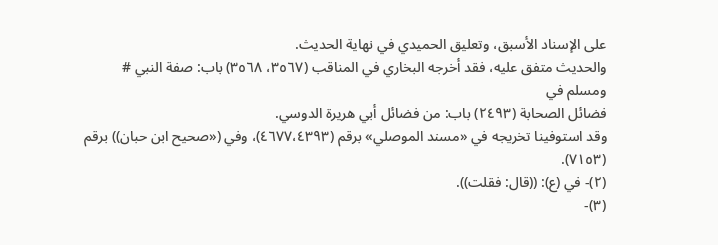على الإسناد الأسبق، وتعليق الحميدي في نهاية الحديث.
والحديث متفق عليه، فقد أخرجه البخاري في المناقب (٣٥٦٧، ٣٥٦٨) باب: صفة النبي # ومسلم في
فضائل الصحابة (٢٤٩٣) باب: من فضائل أبي هريرة الدوسي.
وقد استوفينا تخريجه في «مسند الموصلي» برقم (٤٦٧٧،٤٣٩٣)، وفي («صحيح ابن حبان)) برقم (٧١٥٣).
(٢)- في (ع): ((قال: فقلت)).
(٣)-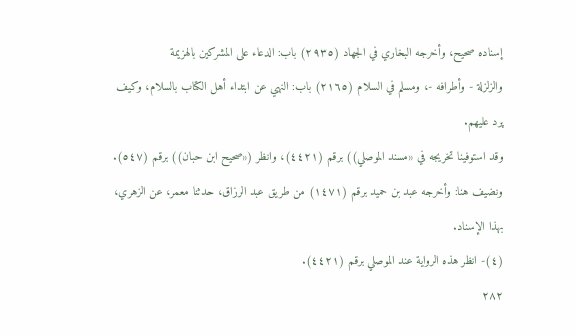إسناده صحيح، وأخرجه البخاري في الجهاد (٢٩٣٥) باب: الدعاء على المشركين بالهزيمة
والزلزلة - وأطرافه -، ومسلم في السلام (٢١٦٥) باب: النهي عن ابتداء أهل الكتاب بالسلام، وكيف
پرد علیھم.
وقد استوفينا تخريجه في «مسند الموصلي)) برقم (٤٤٢١)، وانظر («صحيح ابن حبان)) برقم (٥٤٧).
ونضيف هنا: وأخرجه عبد بن حميد برقم (١٤٧١) من طريق عبد الرزاق، حدثنا معمر، عن الزهري،
بهذا الإسناد.
(٤)- انظر هذه الرواية عند الموصلي برقم (٤٤٢١).
٢٨٢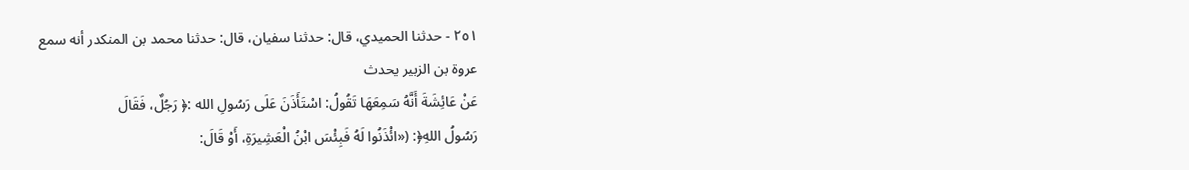٢٥١ - حدثنا الحميدي، قال: حدثنا سفيان، قال: حدثنا محمد بن المنكدر أنه سمع
عروة بن الزبير يحدث
عَنْ عَائِشَةَ أَنَّهُ سَمِعَهَا تَقُولُ: اسْتَأَذَنَ عَلَى رَسُولِ الله :﴿ رَجُلٌ، فَقَالَ
رَسُولُ اللهِ﴿: («ائْذَنُوا لَهُ فَبِئْسَ ابْنُ الْعَشِيرَةِ، أَوْ قَالَ: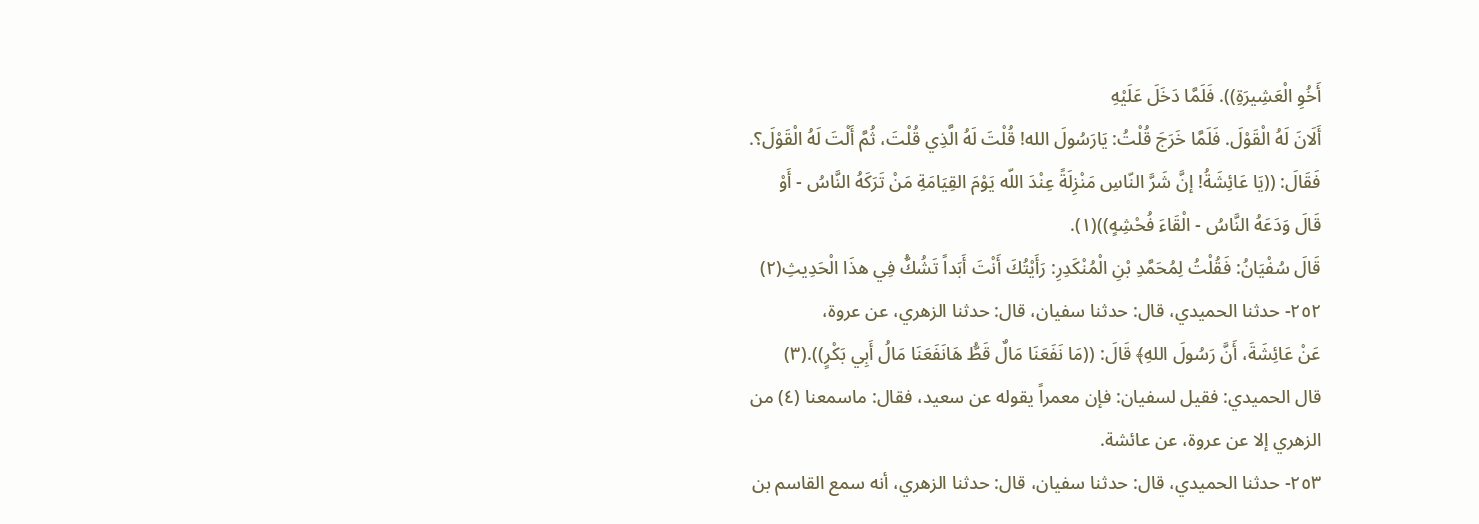أَخُوِ الْعَشِيرَةِ)). فَلَمَّا دَخَلَ عَلَيْهِ
أَلَانَ لَهُ الْقَوْلَ. فَلَمَّا خَرَجَ قُلْتُ: يَارَسُولَ الله! قُلْتَ لَهُ الَّذِي قُلْتَ، ثُمَّ أَلْتَ لَهُ الْقَوْلَ؟.
فَقَالَ: ((يَا عَائِشَةُ! إنَّ شَرَّ النّاسِ مَنْزِلَةً عِنْدَ اللّه يَوْمَ القِيَامَةِ مَنْ تَرَكَهُ النَّاسُ - أَوْ
قَالَ وَدَعَهُ النَّاسُ - الْقَاءَ فُحْشِهٍ))(١).
قَالَ سُفْيَانُ: فَقُلْتُ لِمُحَمَّدِ بْنِ الْمُنْكَدِرِ: رَأَيْتُكَ أَنْتَ أَبَداً تَشُكُّ فِي هذَا الْحَدِيثِ(٢)
٢٥٢- حدثنا الحميدي، قال: حدثنا سفيان، قال: حدثنا الزهري، عن عروة،
عَنْ عَائِشَةَ، أَنَّ رَسُولَ اللهِ﴾ قَالَ: ((مَا نَفَعَنَا مَالٌ قَطُّ هَانَفَعَنَا مَالُ أَبِي بَكْرٍ)).(٣)
قال الحميدي: فقيل لسفيان: فإن معمراً يقوله عن سعيد، فقال: ماسمعنا (٤) من
الزهري إلا عن عروة، عن عائشة.
٢٥٣- حدثنا الحميدي، قال: حدثنا سفيان، قال: حدثنا الزهري، أنه سمع القاسم بن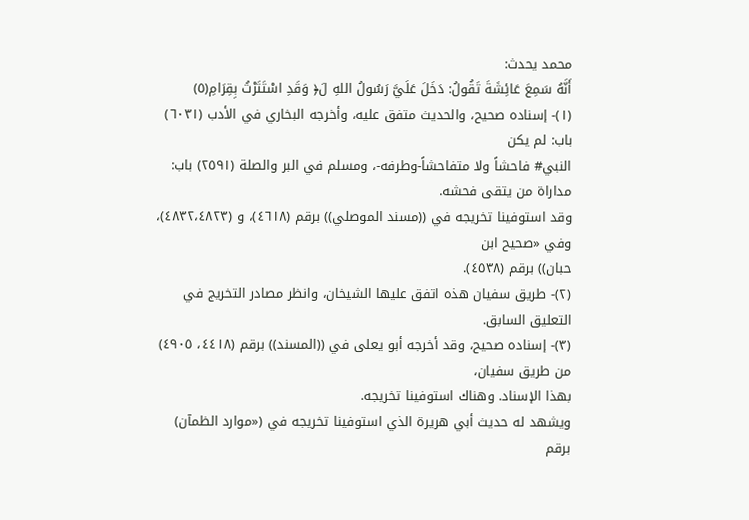محمد يحدث:
أَنَّهُ سَمِعَ عَائِشَةَ تَقُولُ: دَخَلَ عَلَيَّ رَسُولُ اللهِ لَ﴿ وَقَدِ اسْتَتَرْتُ بِقِرَامِ(٥)
(١)- إسناده صحيح، والحديث متفق عليه، وأخرجه البخاري في الأدب (٦٠٣١) باب: لم يكن
النبي# فاحشاً ولا متفاحشاً-وطرفه-، ومسلم في البر والصلة (٢٥٩١) باب: مداراة من يتقى فحشه.
وقد استوفينا تخريجه في ((مسند الموصلي)) برقم (٤٦١٨)، و (٤٨٣٢،٤٨٢٣)، وفي «صحيح ابن
حبان)) برقم (٤٥٣٨).
(٢)- طريق سفيان هذه اتفق عليها الشيخان، وانظر مصادر التخريج في التعليق السابق.
(٣)- إسناده صحيح، وقد أخرجه أبو يعلى في ((المسند)) برقم (٤٤١٨، ٤٩٠٥) من طريق سفيان،
بهذا الإسناد. وهناك استوفينا تخريجه.
ويشهد له حديث أبي هريرة الذي استوفينا تخريجه في («موارد الظمآن) برقم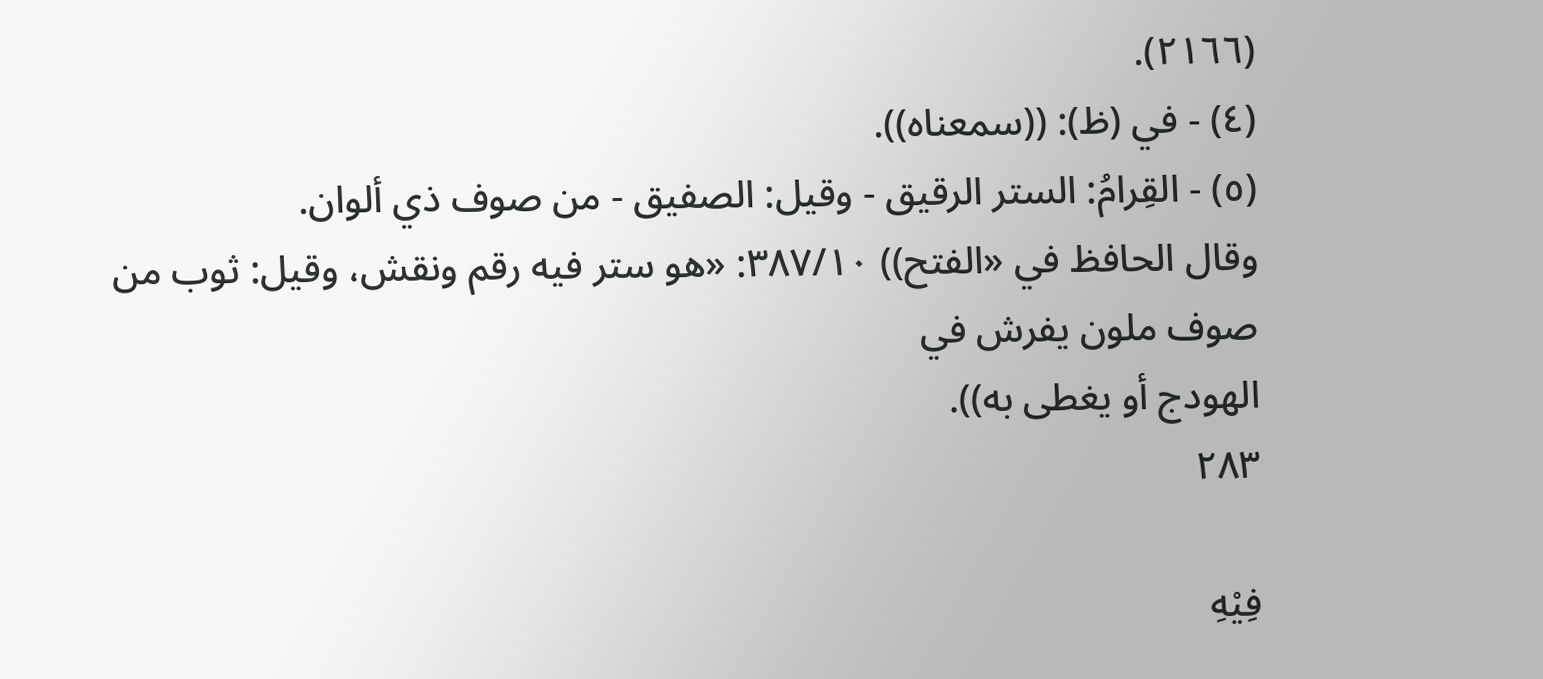(٢١٦٦).
(٤) - في (ظ): ((سمعناه)).
(٥) - القِرامُ: الستر الرقيق - وقيل: الصفيق - من صوف ذي ألوان.
وقال الحافظ في «الفتح)) ٣٨٧/١٠: «هو ستر فيه رقم ونقش، وقيل: ثوب من صوف ملون يفرش في
الهودج أو يغطی به)).
٢٨٣

فِيْهِ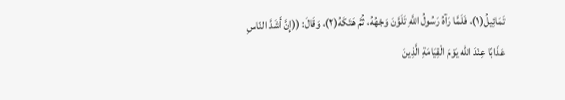تَمَائِيلُ(١)، فَلَمَّا رَآهُ رَسُولُ اللَّهِ تَلَوَّنَ وَجْهُهُ، ثُمَّ هَتَكَهُ(٢)، وَقَالَ: ((إِنَّ أَشَدَّ النّاسِ
عَذَابًا عِنْدَ اللّه يَوْمَ الْقِيَامَةِ الَّذِينَ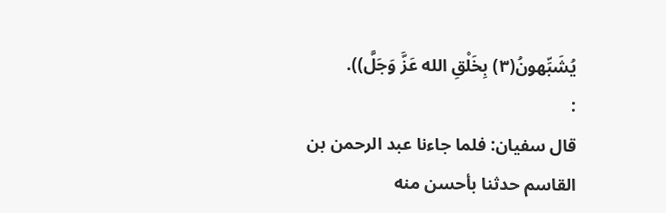يُشَبِّهونُ(٣) بِخَلْقِ الله عَزَّ وَجَلَّ)).
:
قال سفيان: فلما جاءنا عبد الرحمن بن القاسم حدثنا بأحسن منه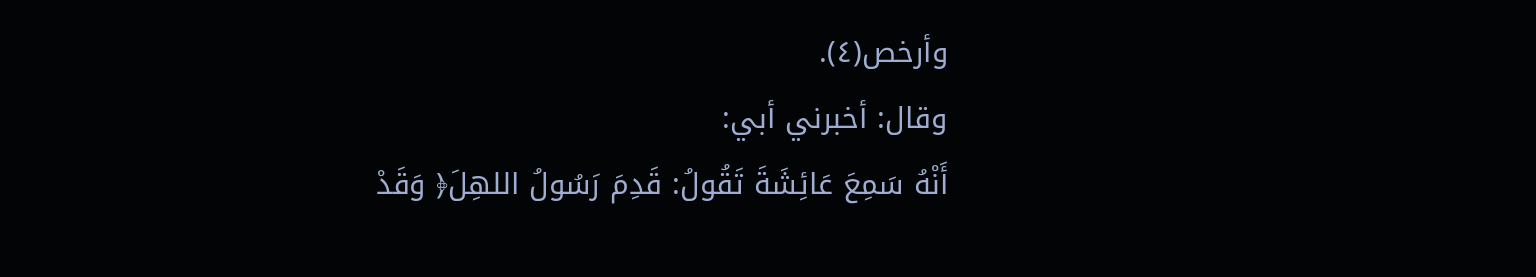وأرخص(٤).
وقال: أخبرني أبي:
أَنْهُ سَمِعَ عَائِشَةَ تَقُولُ: قَدِمَ رَسُولُ اللهِلَ﴿ وَقَدْ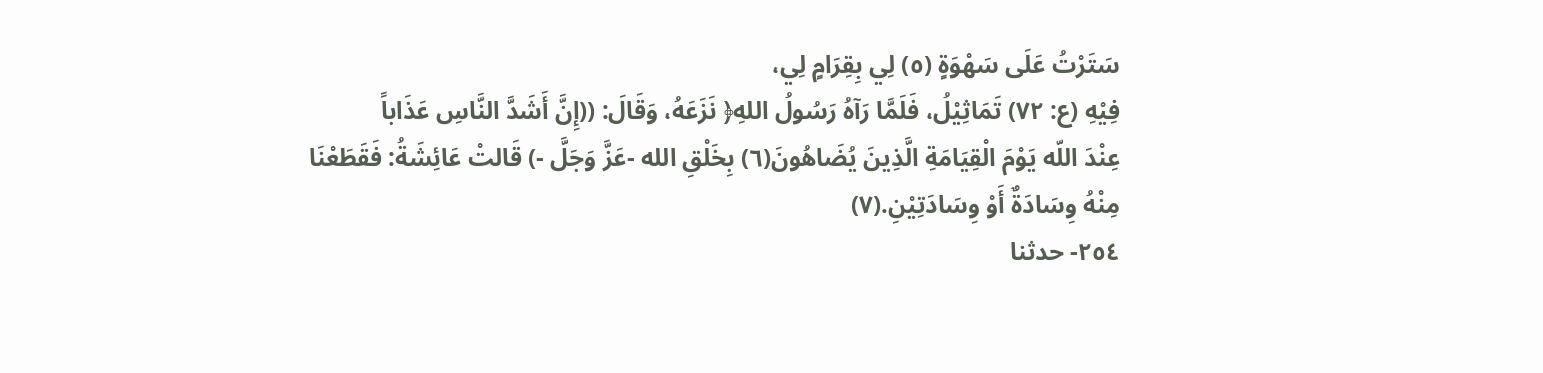سَتَرْتُ عَلَى سَهْوَةٍ (٥) لِي بِقِرَامٍ لِي،
فِيْهِ (ع: ٧٢) تَمَاثِيْلُ، فَلَمَّا رَآهُ رَسُولُ اللهِ﴿ نَزَعَهُ، وَقَالَ: ((إِنَّ أَشَدَّ النَّاسِ عَذَاباً
عِنْدَ اللّه يَوْمَ الْقِيَامَةِ الَّذِينَ يُضَاهُونَ(٦) بِخَلْقِ الله -عَزَّ وَجَلَّ -) قَالتْ عَائِشَةُ: فَقَطَعْنَا
مِنْهُ وِسَادَةٌ أَوْ وِسَادَتِيْنِ.(٧)
٢٥٤- حدثنا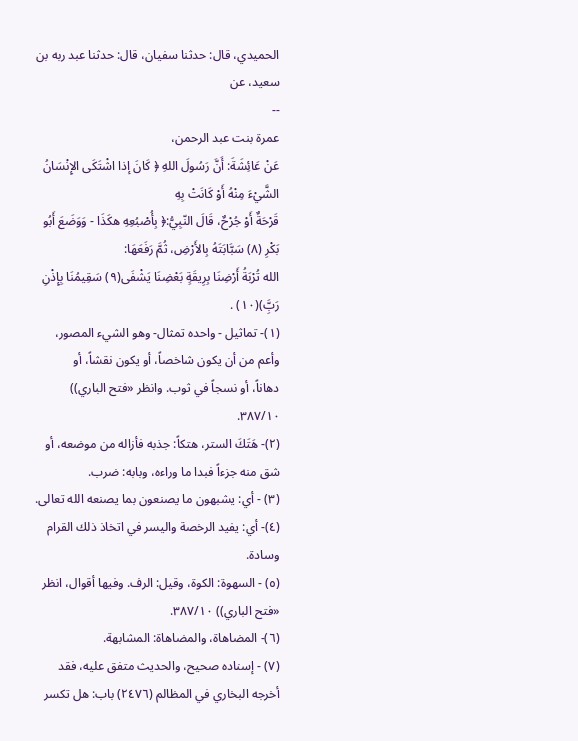الحميدي، قال: حدثنا سفيان، قال: حدثنا عبد ربه بن سعيد، عن
--
عمرة بنت عبد الرحمن،
عَنْ عَائِشَةَ: أَنَّ رَسُولَ اللهِ ﴿ كَانَ إذا اشْتَكَى الإِنْسَانُ الشَّيْءَ مِنْهُ أَوْ كَانَتْ بِهِ
قَرْحَةٌ أَوْ جُرْحٌ، قَالَ النّبِيُّ:﴿ بِأُصْبُعِهِ هكَذَا - وَوَضَعَ أَبُو بَكْرِ (٨) سَبَّابَتَهُ بِالأَرْضِ، ثُمَّ رَفَعَهَا:
الله تُرْبَةُ أَرْضِنَا بِرِيقَةٍ بَعْضِنَا يَشْفَى(٩) سَقِيمُنَا بِإِذْنِ رَبَِّ)(١٠) .
(١)- تماثيل - واحده تمثال- وهو الشيء المصور، وأعم من أن يكون شاخصاً، أو يكون نقشاً، أو
دهاناً، أو نسجاً في ثوب. وانظر «فتح الباري)) ٣٨٧/١٠.
(٢)- هَتَكَ الستر، هتكاً: جذبه فأزاله من موضعه، أو شق منه جزءاً فبدا ما وراءه، وبابه: ضرب.
(٣) - أي: يشبهون ما يصنعون بما يصنعه الله تعالى.
(٤)- أي: يفيد الرخصة واليسر في اتخاذ ذلك القرام وسادة.
(٥) - السهوة: الكوة، وقيل: الرف. وفيها أقوال، انظر «فتح الباري)) ٣٨٧/١٠.
(٦)- المضاهاة، والمضاهاة: المشابهة.
(٧) - إسناده صحيح، والحديث متفق عليه، فقد أخرجه البخاري في المظالم (٢٤٧٦) باب: هل تكسر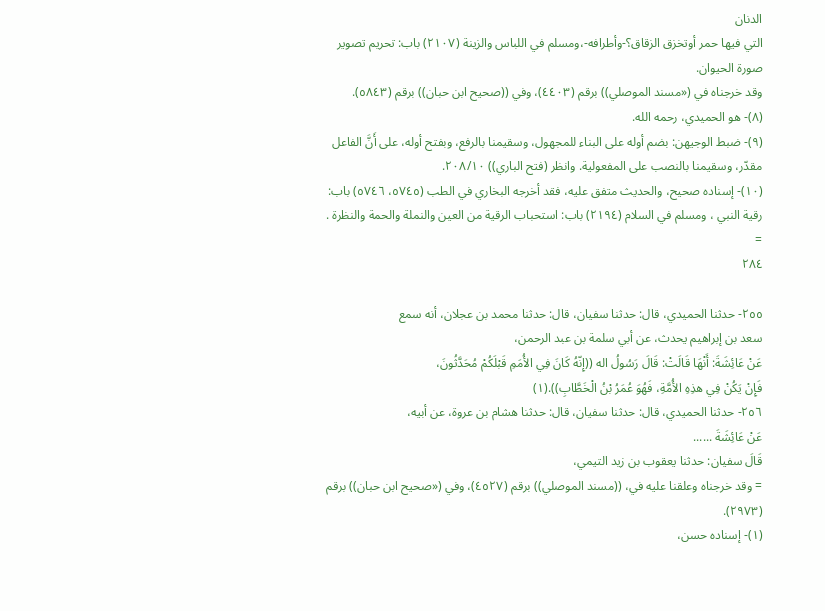الدنان
التي فيها حمر أوتخزق الزقاق؟-وأطرافه-،ومسلم في اللباس والزينة (٢١٠٧) باب: تحريم تصوير صورة الحيوان.
وقد خرجناه في («مسند الموصلي)) برقم (٤٤٠٣)، وفي ((صحيح ابن حبان)) برقم (٥٨٤٣).
(٨)- هو الحميدي، رحمه الله.
(٩)- ضبط الوجيهن: بضم أوله على البناء للمجهول، وسقيمنا بالرفع، وبفتح أوله، على أَنَّ الفاعل
مقدّر، وسقيمنا بالنصب على المفعولية. وانظر (فتح الباري)) ٢٠٨/١٠.
(١٠)- إسناده صحيح، والحديث متفق عليه، فقد أخرجه البخاري في الطب (٥٧٤٥، ٥٧٤٦) باب:
رقية النبي ، ومسلم في السلام (٢١٩٤) باب: استحباب الرقية من العين والنملة والحمة والنظرة . =
٢٨٤

٢٥٥- حدثنا الحميدي، قال: حدثنا سفيان، قال: حدثنا محمد بن عجلان، أنه سمع
سعد بن إبراهيم يحدث، عن أبي سلمة بن عبد الرحمن،
عَنْ عَائِشَةَ: أَنْهَا قَالَتْ: قَالَ رَسُولُ اله ((إِنّهُ كَانَ فِي الأُمَمِ قَبْلَكُمْ مُحَدَّثُونَ،
فَإِنْ يَكُنْ فِي هذِهِ الأُمَّةِ، فَهُوَ عُمَرُ بْنُ الْخَطَّابِ)).(١)
٢٥٦- حدثنا الحميدي، قال: حدثنا سفيان، قال: حدثنا هشام بن عروة، عن أبيه،
عَنْ عَائِشَةَ ......
قَالَ سفیان: حدثنا يعقوب بن زيد التيمي،
= وقد خرجناه وعلقنا عليه في، ((مسند الموصلي)) برقم (٤٥٢٧)، وفي («صحيح ابن حبان)) برقم
(٢٩٧٣).
(١)- إسناده حسن،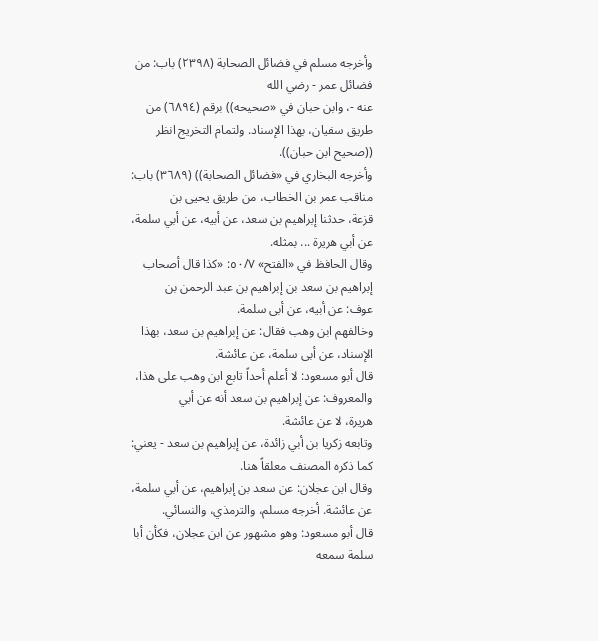وأخرجه مسلم في فضائل الصحابة (٢٣٩٨) باب: من فضائل عمر - رضي الله
عنه -، وابن حبان في «صحيحه)) برقم (٦٨٩٤) من طريق سفيان، بهذا الإسناد. ولتمام التخريج انظر
((صحيح ابن حبان)).
وأخرجه البخاري في «فضائل الصحابة)) (٣٦٨٩) باب: مناقب عمر بن الخطاب، من طريق يحيى بن
قزعة، حدثنا إبراهيم بن سعد، عن أبيه، عن أبي سلمة، عن أبي هريرة ... بمثله.
وقال الحافظ في «الفتح» ٥٠/٧: «كذا قال أصحاب إبراهيم بن سعد بن إبراهيم بن عبد الرحمن بن
عوف: عن أبيه، عن أبى سلمة.
وخالفهم ابن وهب فقال: عن إبراهيم بن سعد، بهذا الإسناد، عن أبى سلمة، عن عائشة.
قال أبو مسعود: لا أعلم أحداً تابع ابن وهب على هذا، والمعروف: عن إبراهيم بن سعد أنه عن أبي
هريرة، لا عن عائشة.
وتابعه زكريا بن أبي زائدة، عن إبراهيم بن سعد - يعني: كما ذكره المصنف معلقاً هنا.
وقال ابن عجلان: عن سعد بن إبراهيم، عن أبي سلمة، عن عائشة. أخرجه مسلم، والترمذي، والنسائي.
قال أبو مسعود: وهو مشهور عن ابن عجلان، فكأن أبا سلمة سمعه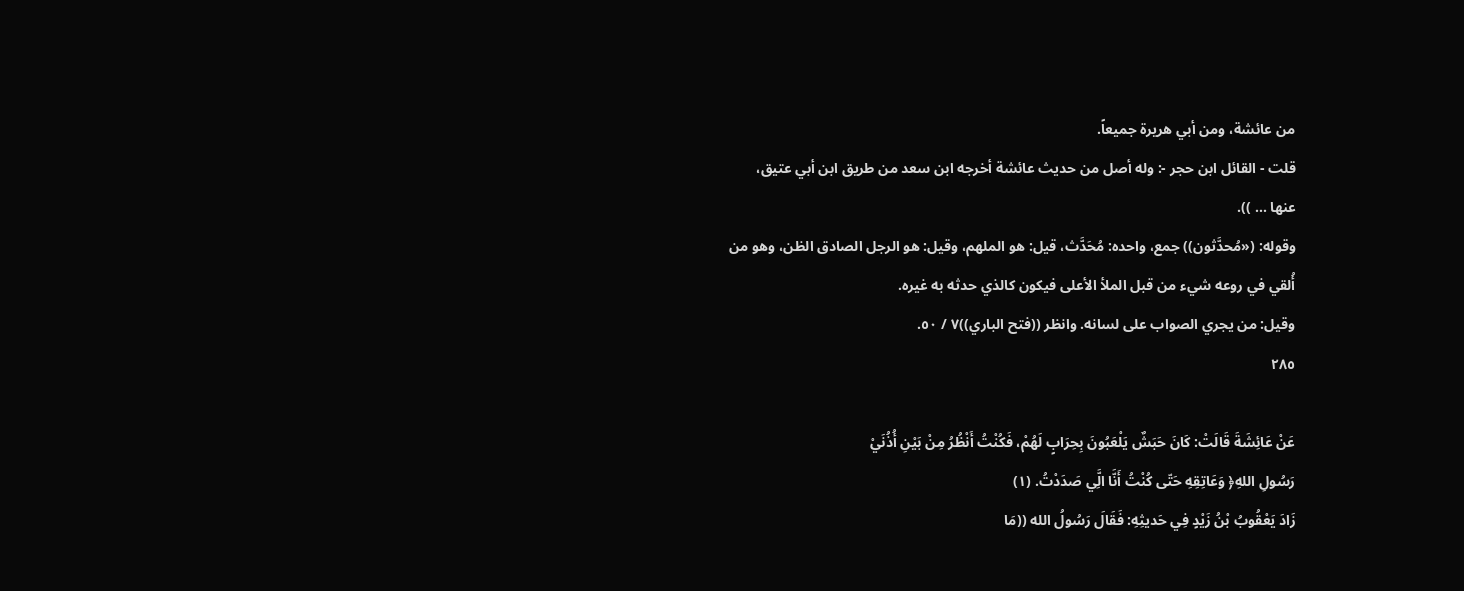من عائشة، ومن أبي هريرة جميعاً.
قلت - القائل ابن حجر -: وله أصل من حديث عائشة أخرجه ابن سعد من طريق ابن أبي عتيق،
عنها ... )).
وقوله: («مُحدَّثون)) جمع، واحده: مُحَدَّث، قيل: هو الملهم، وقيل: هو الرجل الصادق الظن، وهو من
أُلقي في روعه شيء من قبل الملأ الأعلى فیکون کالذي حدثه به غيره.
وقيل: من يجري الصواب على لسانه. وانظر ((فتح الباري))٧ / ٥٠.
٢٨٥

عَنْ عَائِشَةَ قَالَتْ: كَانَ حَبَشٌ يَلْعَبُونَ بِحِرَابٍ لَهُمْ، فَكُنْتُ أَنْظُرُ مِنْ بَيْنِ أُذُنَيْ
رَسُولِ اللهِ﴿ وَعَاتِقِهِ حَتّى كُنْتُ أَنَّا الَِّي صَدَدْتُ. (١)
زَادَ يَعْقُوبُ بْنُ زَيْدٍ فِي حَديثِهِ: فَقَالَ رَسُولُ الله ((مَا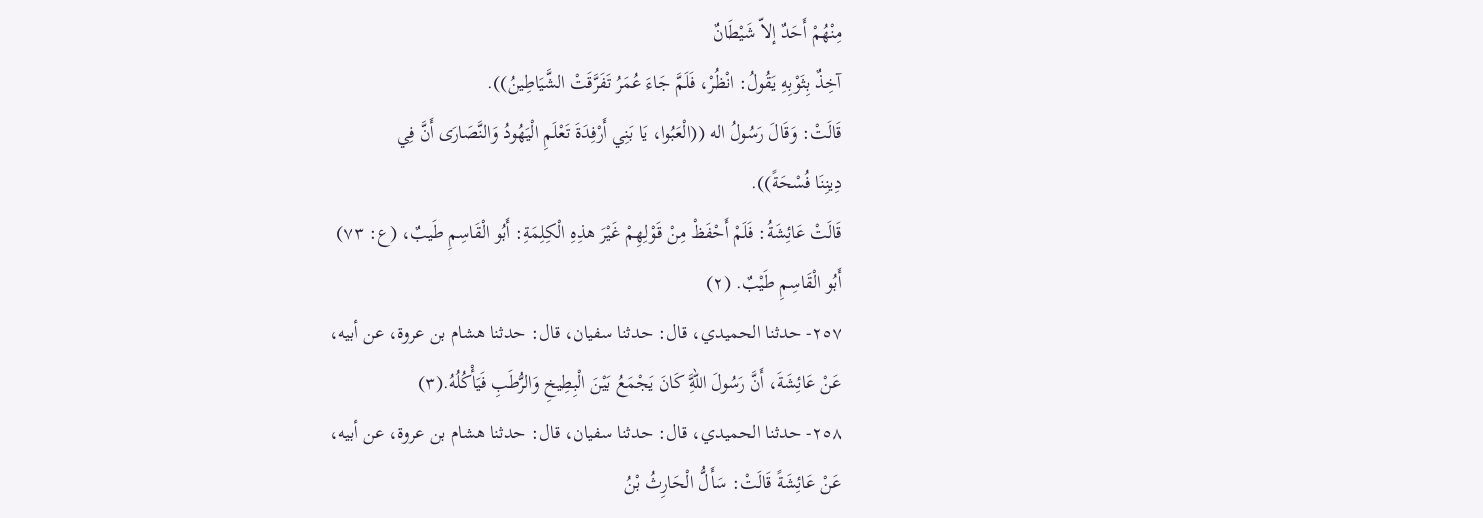مِنْهُمْ أَحَدٌ إلاّ شَيْطَانٌ
آخِذٌ بِثَوْبِهِ يَقُولُ: انْظُرْ، فَلَمَّ جَاءَ عُمَرُ تَفَرَّقَتْ الشَّيَاطِينُ)).
قَالَتْ: وَقَالَ رَسُولُ اله ((الْعَبُوا، يَا بَنِي أَرْفِدَةَ تَعْلَمِ الْيَهُودُ وَالنَّصَارَى أَنَّ فِي
دِينِنَا فُسْحَةً)).
قَالَتْ عَائِشَةُ: فَلَمْ أَحْفَظْ مِنْ قَوْلِهِمْ غَيْرَ هذِهِ الْكِلِمَةِ: أَبُو الْقَاسِمِ طَيبٌ، (ع: ٧٣)
أَبُو الْقَاسِمِ طَيْبٌ. (٢)
٢٥٧- حدثنا الحميدي، قال: حدثنا سفيان، قال: حدثنا هشام بن عروة، عن أبيه،
عَنْ عَائِشَةَ، أَنَّ رَسُولَ اللهَِّ كَانَ يَجْمَعُ بَيْنَ الْبِطِيخِ وَالرُّطَبِ فَيَأْكُلُهُ.(٣)
٢٥٨- حدثنا الحميدي، قال: حدثنا سفيان، قال: حدثنا هشام بن عروة، عن أبيه،
عَنْ عَائِشَةً قَالَتْ: سَأَلُّ الْحَارِثُ بْنُ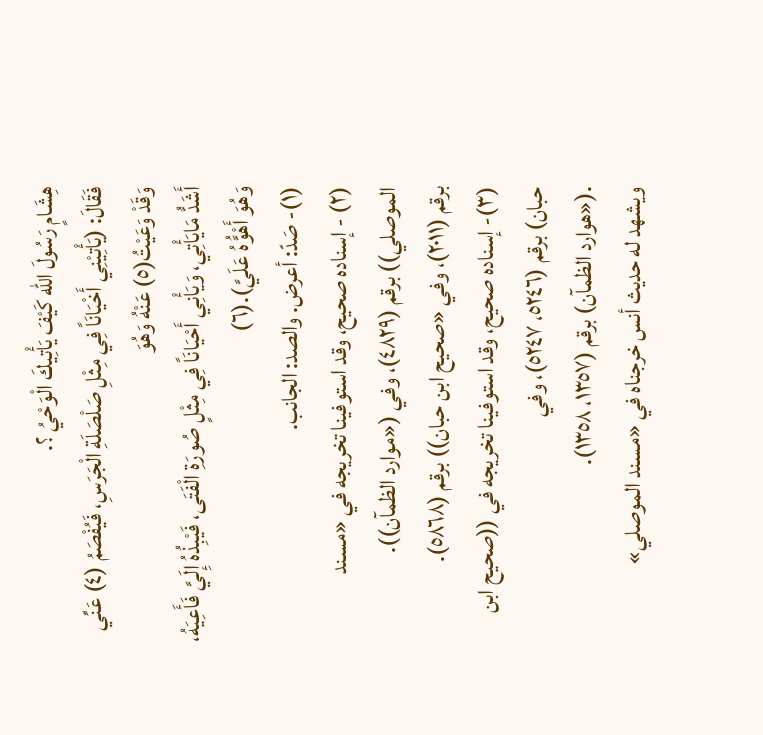هِشَامٍ رَسُولَ الله كَيْفَ يَأْتِيكَ الْوَحْيُ ؟.
فَقَالَ: (يَأْتِيْنِي أَخْيَانَاً فِي مِثْلِ صَلْصَلَةِ الْجَرَسِ، فَيُفْصَمُ (٤) عَنِّي وَقَدْ وَعَيْتُ(٥) عَنْهُ وَهُوَ
أَشَدُّ مَايَأْتِي، وَيَأْنِي أَحْيَانَاً فِي مِثْلٍ صُورَةِ الْفَتَى، فَيْبِذُهُ إِلَيَّ فَأَعِيَهُ، وَهُوَ أَهْوَُّهُ عَلَيَّ).(٦)
(١)- صَدّ: أعرض. والصد: الجانب.
(٢) - إسناده صحيح، وقد استوفينا تخريجه في «مسند الموصلي)) برقم (٤٨٢٩)، وفي («موارد الظمآن)).
برقم (٢٠١١)، وفي «صحيح ابن حبان)) برقم (٥٨٦٨).
(٣)- إسناده صحيح، وقد استوفينا تخريجه في ((صحيح ابن حبان) برقم (٥٢٤٦، ٥٢٤٧)، وفي
.(«هوارد الظمآن) برقم (١٣٥٧، ١٣٥٨).
ویشهد له حدیث أنس خرجناه في «مسند الموصلي»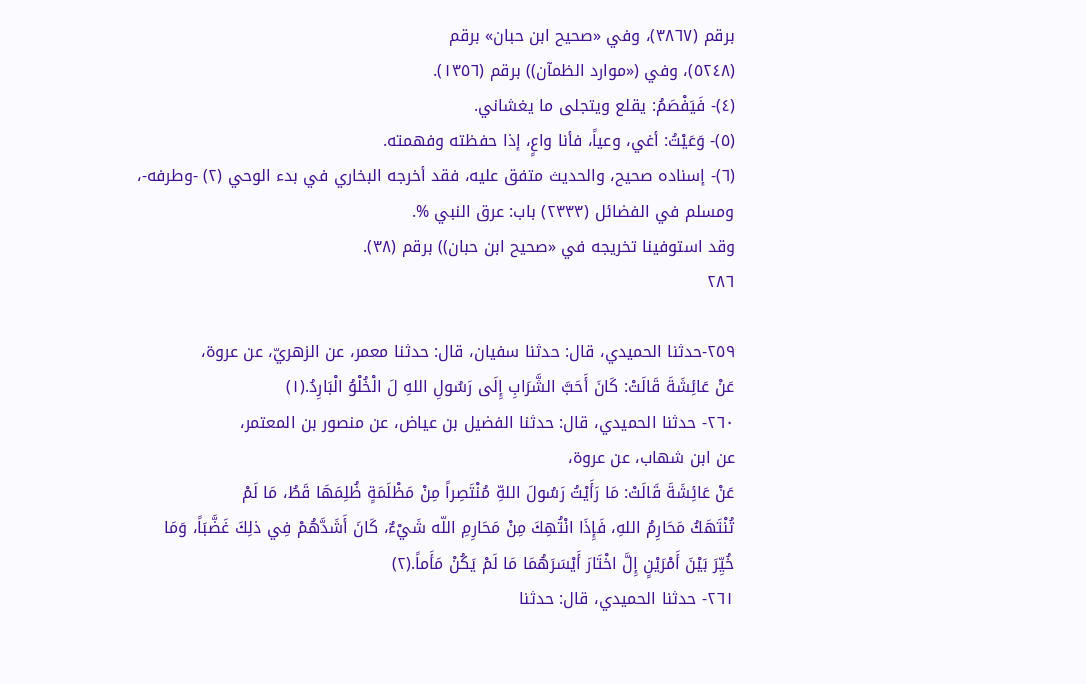برقم (٣٨٦٧)، وفي «صحيح ابن حبان» برقم
(٥٢٤٨)، وفي («موارد الظمآن)) برقم (١٣٥٦).
(٤)- فَيَفْصَمُ: يقلع ویتجلى ما يغشاني.
(٥)- وَعَيْتُ: أغي، وعياً، فأنا واعٍ، إذا حفظته وفهمته.
(٦)- إسناده صحيح، والحديث متفق عليه، فقد أخرجه البخاري في بدء الوحي (٢) -وطرفه-،
ومسلم في الفضائل (٢٣٣٣) باب: عرق النبي %.
وقد استوفينا تخريجه في «صحيح ابن حبان)) برقم (٣٨).
٢٨٦

٢٥٩-حدثنا الحميدي، قال: حدثنا سفيان، قال: حدثنا معمر، عن الزهريّ، عن عروة،
عَنْ عَائِشَةَ قَالَتْ: كَانَ أَحَبَّ الشَّرَابِ إِلَى رَسُولِ اللهِ لَ الْخُلْوُ الْبَارِدُ.(١)
٢٦٠- حدثنا الحميدي، قال: حدثنا الفضيل بن عياض، عن منصور بن المعتمر،
عن ابن شهاب، عن عروة،
عَنْ عَائِشَةَ قَالَتْ: مَا رَأَيْتُ رَسُولَ اللهِّ مُنْتَصِراً مِنْ مَظْلَمَةٍ ظُلِمَهَا قَطُ، مَا لَمْ
تُنْتَهَكُ مَحَارِمُ اللهِ، فَإِذَا انْتُهِكَ مِنْ مَحَارِمِ اللّه شَيْءٌ، كَانَ أَشَدَّهُمْ فِي ذلِكَ غَضَّبَاً، وَمَا
خُيِّرَ بَيْنَ أَمْرَيْنٍ إِلَّ اخْتَارَ أَيْسَرَهُمَا مَا لَمْ يَكُنْ مَأَماً.(٢)
٢٦١- حدثنا الحميدي، قال: حدثنا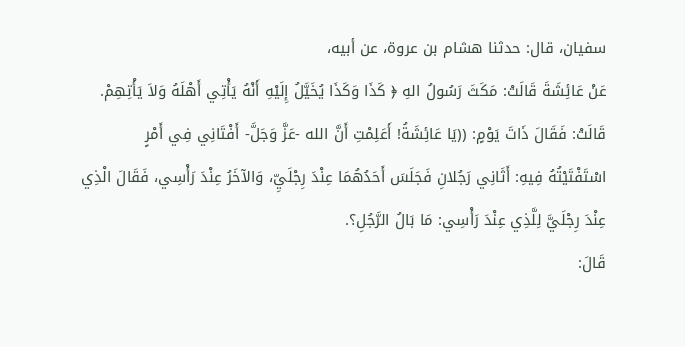سفيان، قال: حدثنا هشام بن عروة، عن أبيه،
عَنْ عَائِشَةَ قَالَتْ: مَكَثَ رَسُولُ الهِ ﴿ كَذَا وَكَذَا يُخَيَّلُ إِلَيْهِ أَنْهُ يَأْتِي أَهْلَهُ وَلاَ يَأْتِهِمْ.
قَالَتْ: فَقَالَ ذَاتَ يَوْمٍ: ((يَا عَائِشَةُ! أَعَلِمْتِ أَنَّ الله -عَزَّ وَجَلَّ- أَفْتَانِي فِي أَمْرٍ
اسْتَفْتَيْتُهُ فِيهِ: أَثَانِي رَجُلانِ فَجَلَسَ أَحَدُهُمَا عِنْدَ رِجْلَيِّ، وَالآخَرُ عِنْدَ رَأْسِي، فَقَالَ الْذِي
عِنْدَ رِجْلَيَّ لِلَّذِي عِنْدَ رَأْسِي: مَا بَالُ الرَّجُلِ؟.
قَالَ: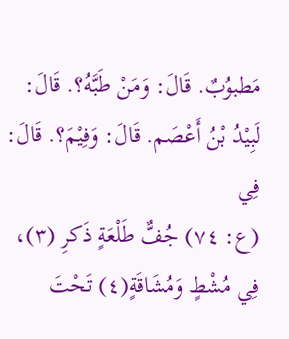مَطبوُبٌ. قَالَ: وَمَنْ طَبَّهُ؟. قَالَ: لَبِيْدُ بْنُ أَعْصَم. قَالَ: وَفِيْمَ؟. قَالَ: فِي
(ع: ٧٤) جُفٌّ طَلْعَةٍ ذَكرِ (٣)، فِي مُشْطٍ وَمُشَاقَةٍ(٤) تَحْتَ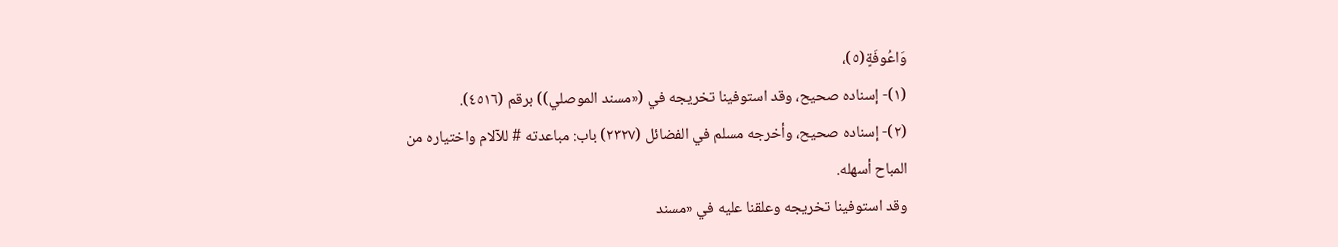وَاعُوفَةٍ(٥)،
(١)- إسناده صحيح، وقد استوفينا تخريجه في («مسند الموصلي)) برقم (٤٥١٦).
(٢)- إسناده صحيح، وأخرجه مسلم في الفضائل (٢٣٢٧) باب: مباعدته # للآلام واختياره من
المباح أسهله.
وقد استوفينا تخريجه وعلقنا عليه في «مسند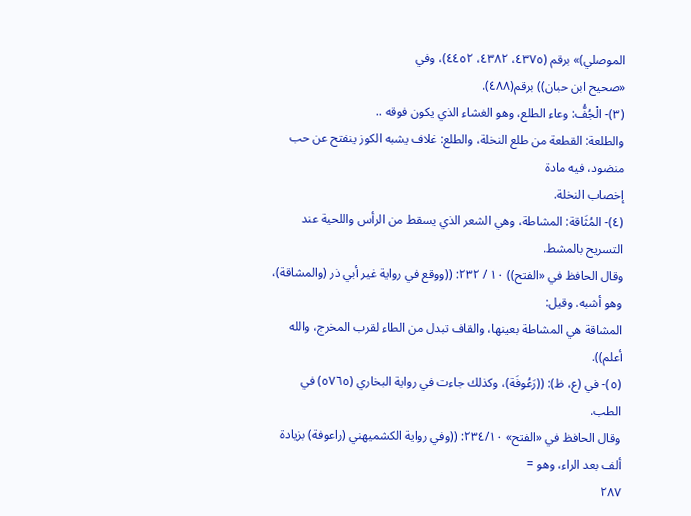الموصلي)» برقم (٤٣٧٥، ٤٣٨٢، ٤٤٥٢)، وفي
«صحيح ابن حبان)) برقم(٤٨٨).
(٣)- الْجُفُّ: وعاء الطلع، وهو الغشاء الذي يكون فوقه ..
والطلعة: القطعة من طلع النخلة، والطلع: غلاف يشبه الكوز ينفتح عن حب منضود، فيه مادة
إخصاب النخلة.
(٤)- المُثَاقة: المشاطة، وهي الشعر الذي يسقط من الرأس واللحية عند التسريح بالمشط.
وقال الحافظ في «الفتح)) ١٠ / ٢٣٢: ((ووقع في رواية غير أبي ذر (والمشاقة)، وهو أشبه. وقيل:
المشاقة هي المشاطة بعينها، والقاف تبدل من الطاء لقرب المخرج، والله أعلم)).
(٥)- في (ع، ظ): ((رَعُوفَة)، وكذلك جاءت في رواية البخاري (٥٧٦٥) في الطب.
وقال الحافظ في «الفتح» ٢٣٤/١٠: ((وفي رواية الكشميهني (راعوفة) بزيادة ألف بعد الراء، وهو =
٢٨٧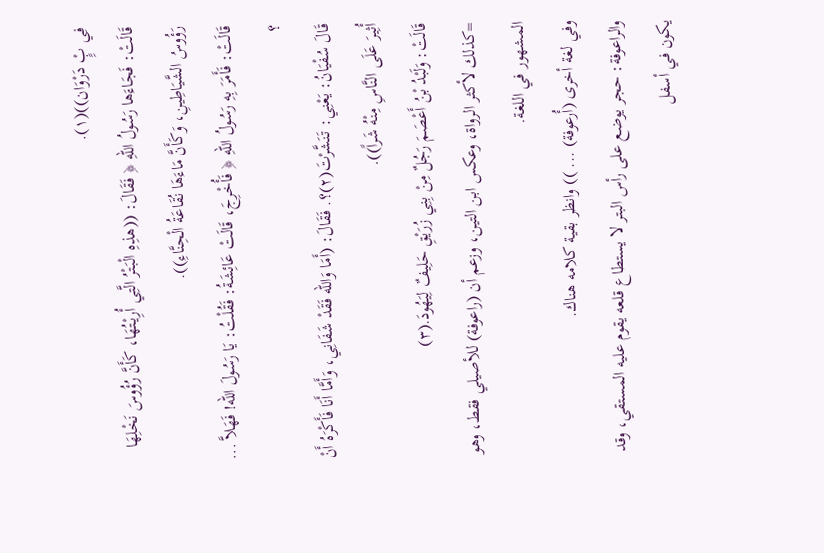فِي بٍِْ دَرْوَان))(١).
قَالَتْ: فَجَاءَها رَسُولُ اللهِ ﴿ فَقَالَ: ((هذِهِ الْبَتْرُ الَّتِي أُرِيْتُهَا، كَأَنَّ رُؤُوسَ نَخْلِهَا
رَؤُوسُ الشَّيَاطِينِ، وَكَأَنَّ مَاءَهَا نُقَاعَةُ الْحِنَّاءِ)).
قَالَتْ: فَأَمَرَ بِهِ رَسُولُ اللهِ ﴿ فَأُخْرِجَ، قَالَتْ عَائِشَةُ: فَقُلْتُ: يَا رَسُولَ الله! فَهَلاَّ ... ؟
قَالَ سُفْيَانُ: يَعْنِي: تَنَشَّرْتَ(٢)؟. فَقَالَ: (أَمَا وَاللّه فَقَدْ شَفَانِي، وَأَمَّا أَنَا فَأَكْرَهُ أَنْ
أُثِيرَ عَلَى النَّاسِ مِنْهُ شَراً)).
قَالَتْ: وَلَبْدُ بْنُ أَعْصَمَ رَجُلٌ مِنْ بِنِي زُرَيْقِ حَلِيفٌ لِيَهُودَ.(٣)
=كذلك لأكثر الرواة، وعكس ابن التين، وزعم أن (راعوفة) للأصيلي فقط، وهو المشهور في اللغة.
وفي لغة أخرى (أُرعوفة) ... )) وانظر بقية كلامه هناك.
والراعوفة: حجر يوضع على رأس البتر لا يستطاع قلعه يقوم عليه المستقي، وقد يكون في أسفل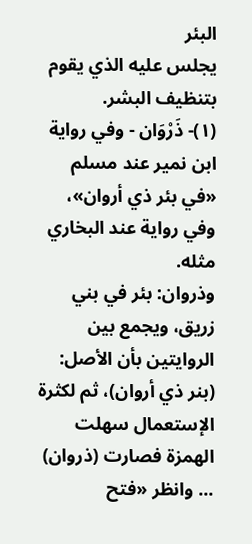البئر
يجلس عليه الذي يقوم بتنظیف البشر.
(١)- ذَرْوَان - وفي رواية ابن نمير عند مسلم «في بئر ذي أروان»، وفي رواية عند البخاري مثله.
وذروان: بئر في بني زريق، ويجمع بين الروايتين بأن الأصل: (بنر ذي أروان)، ثم لكثرة الإستعمال سهلت
الهمزة فصارت (ذروان) ... وانظر «فتح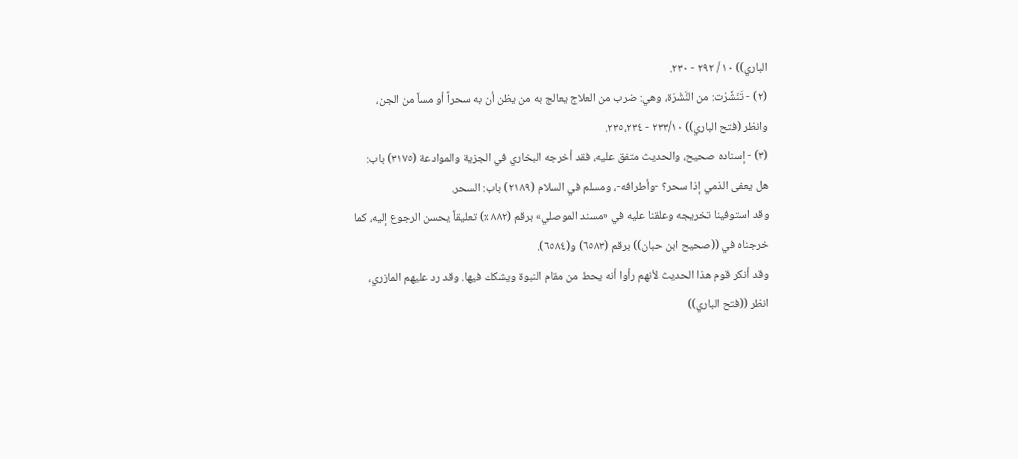الباري)) ١٠ / ٢٩٢ - ٢٣٠.
(٢) - تَنَشَّرْت: من النَّشْرَة، وهي: ضرب من العلاج يعالج به من يظن أن به سحراً أو مساً من الجن،
وانظر (فتح الباري)) ٢٣٣/١٠ - ٢٣٥،٢٣٤.
(٣) - إسناده صحيح، والحديث متفق عليه، فقد أخرجه البخاري في الجزية والموادعة (٣١٧٥) باب:
هل يعفى الذمي إذا سحر؟ -وأطرافه-، ومسلم في السلام (٢١٨٩) باب: السحر.
وقد استوفينا تخريجه وعلقنا عليه في «مسند الموصلي» برقم (٨٨٢ ٪) تعليقاً يحسن الرجوع إليه، كما
خرجناه في ((صحيح ابن حبان)) برقم (٦٥٨٣) و(٦٥٨٤).
وقد أنكر قوم هذا الحديث لأنهم رأوا أنه يحط من مقام النبوة ويشكك فيها. وقد رد عليهم المازري،
انظر ((فتح الباري))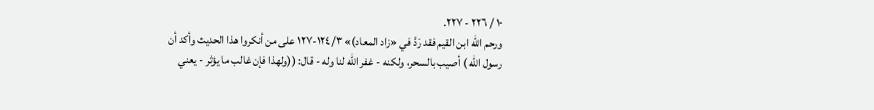١٠ / ٢٢٦ - ٢٢٧.
ورحم الله ابن القيم فقد رَدَّ في «زاد المعاد)» ١٢٤/٣-١٢٧ على من أنكروا هذا الحديث وأكد أن
رسول الله ) أصيب بالسحر، ولكنه - غفر الله لنا وله - قال: ((ولهذا فإن غالب ما يؤثر - يعني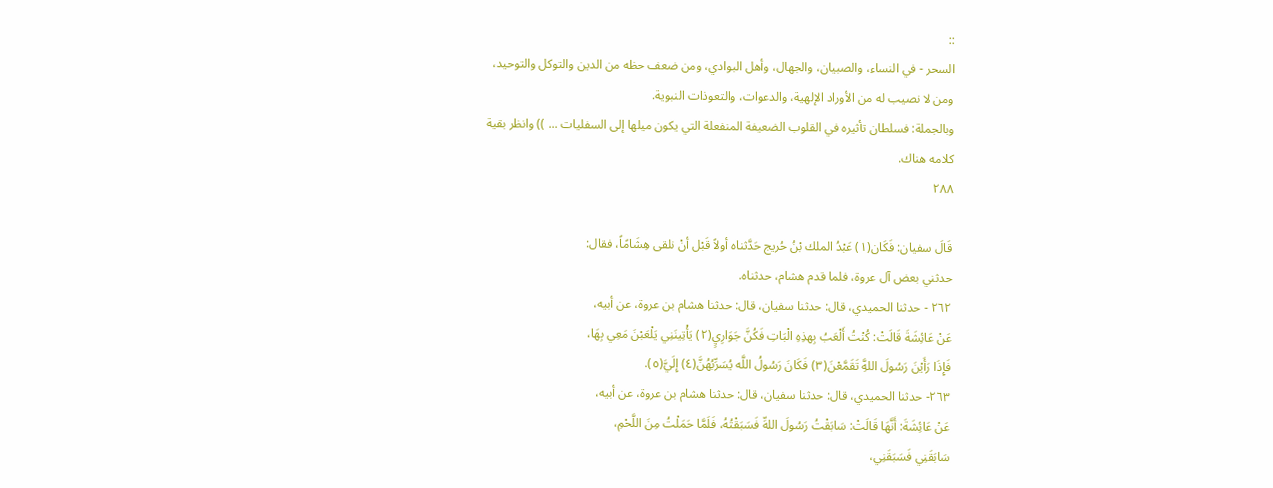::
السحر - في النساء، والصبيان، والجهال، وأهل البوادي، ومن ضعف حظه من الدین والتوكل والتوحيد،
ومن لا نصيب له من الأوراد الإلهية، والدعوات، والتعوذات النبوية.
وبالجملة: فسلطان تأثيره في القلوب الضعيفة المنفعلة التي يكون ميلها إلى السفليات ... )) وانظر بقية
كلامه هناك.
٢٨٨

قَالَ سفيان: فَكَان(١) عَبْدُ الملك بْنُ حُريج حَدَّثناه أولاً قَبْل أنْ نلقى هِشَامًاً، فقال:
حدثني بعض آل عروة، فلما قدم هشام، حدثناه.
٢٦٢ - حدثنا الحميدي، قال: حدثنا سفيان، قال: حدثنا هشام بن عروة، عن أبيه،
عَنْ عَائِشَةَ قَالَتْ: كُنْتُ أَلْعَبُ بِهذِهِ الْبَاتِ فَكُنَّ جَوَارِيٍ(٢) يَأْتِينَنِي يَلْعَبْنَ مَعِي بِهَا،
فَإِذَا رَأَيْنَ رَسُولَ اللهَِّ تَقَمَّعْنَ(٣) فَكَانَ رَسُولُ اللَّه يُسَرِّبُهُنَّ(٤) إِلَيَّ(٥).
٢٦٣- حدثنا الحميدي، قال: حدثنا سفيان، قال: حدثنا هشام بن عروة، عن أبيه،
عَنْ عَائِشَةَ: أَنَّهَا قَالَتْ: سَابَقْتُ رَسُولَ اللهِّ فَسَبَقْتُهُ، فَلَمَّا حَمَلْتُ مِنَ اللَّحْمِ،
سَابَقَنِي فَسَبَقَنِي،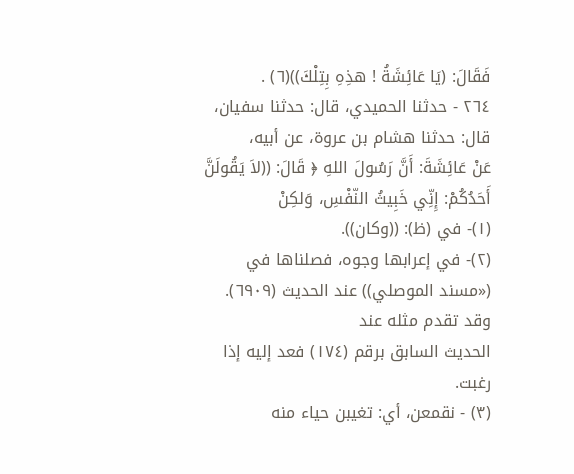فَقَالَ: (يَا عَائِشَةُ ! هذِهِ بِتِلْكَ))(٦) .
٢٦٤ - حدثنا الحميدي، قال: حدثنا سفيان، قال: حدثنا هشام بن عروة، عن أبيه،
عَنْ عَائِشَةَ: أَنَّ رَسُولَ اللهِ ﴿ قَالَ: ((لاَ يَقُولَنَّ أَحَدُكُمْ: إِنِّي خَبِيثُ النّفْسِ، وَلكِنْ
(١)- في (ظ): ((وكان)).
(٢)- في إعرابها وجوه، فصلناها في («مسند الموصلي)) عند الحديث (٦٩٠٩). وقد تقدم مثله عند
الحديث السابق برقم (١٧٤) فعد إليه إذا رغبت.
(٣) - نقمعن، أي: تغيبن حياء منه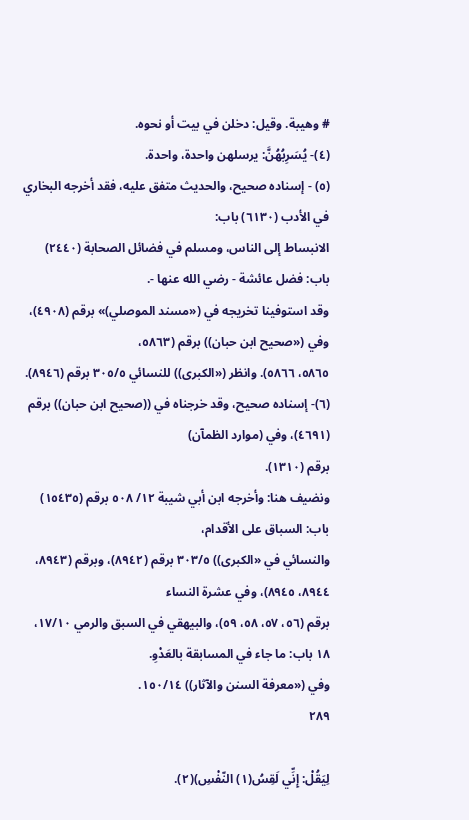# وهيبة. وقيل: دخلن في بيت أو نحوه.
(٤)- یُسَرِبُهُنَّ: يرسلهن واحدة، واحدة.
(٥) - إسناده صحيح، والحديث متفق عليه، فقد أخرجه البخاري في الأدب (٦١٣٠) باب:
الانبساط إلى الناس، ومسلم في فضائل الصحابة (٢٤٤٠) باب: فضل عائشة - رضي الله عنها -.
وقد استوفينا تخريجه في («مسند الموصلي)» برقم (٤٩٠٨)، وفي («صحيح ابن حبان)) برقم (٥٨٦٣،
٥٨٦٥، ٥٨٦٦). وانظر («الكبرى)) للنسائي ٣٠٥/٥ برقم (٨٩٤٦).
(٦)- إسناده صحيح، وقد خرجناه في ((صحيح ابن حبان)) برقم (٤٦٩١)، وفي (موارد الظمآن)
برقم (١٣١٠).
ونضيف هنا: وأخرجه ابن أبي شيبة ١٢/ ٥٠٨ برقم (١٥٤٣٥) باب: السباق على الأقدام،
والنسائي في «الكبرى)) ٣٠٣/٥ برقم (٨٩٤٢)، وبرقم (٨٩٤٣، ٨٩٤٤، ٨٩٤٥)، وفي عشرة النساء
برقم (٥٦، ٥٧، ٥٨، ٥٩)، والبيهقي في السبق والرمي ١٧/١٠، ١٨ باب: ما جاء في المسابقة بالعَدْوِ.
وفي («معرفة السنن والآثار)) ١٥٠/١٤.
٢٨٩

لِيَقُلْ: إِنِّي لَقِسُ(١) النّفْسِ)(٢).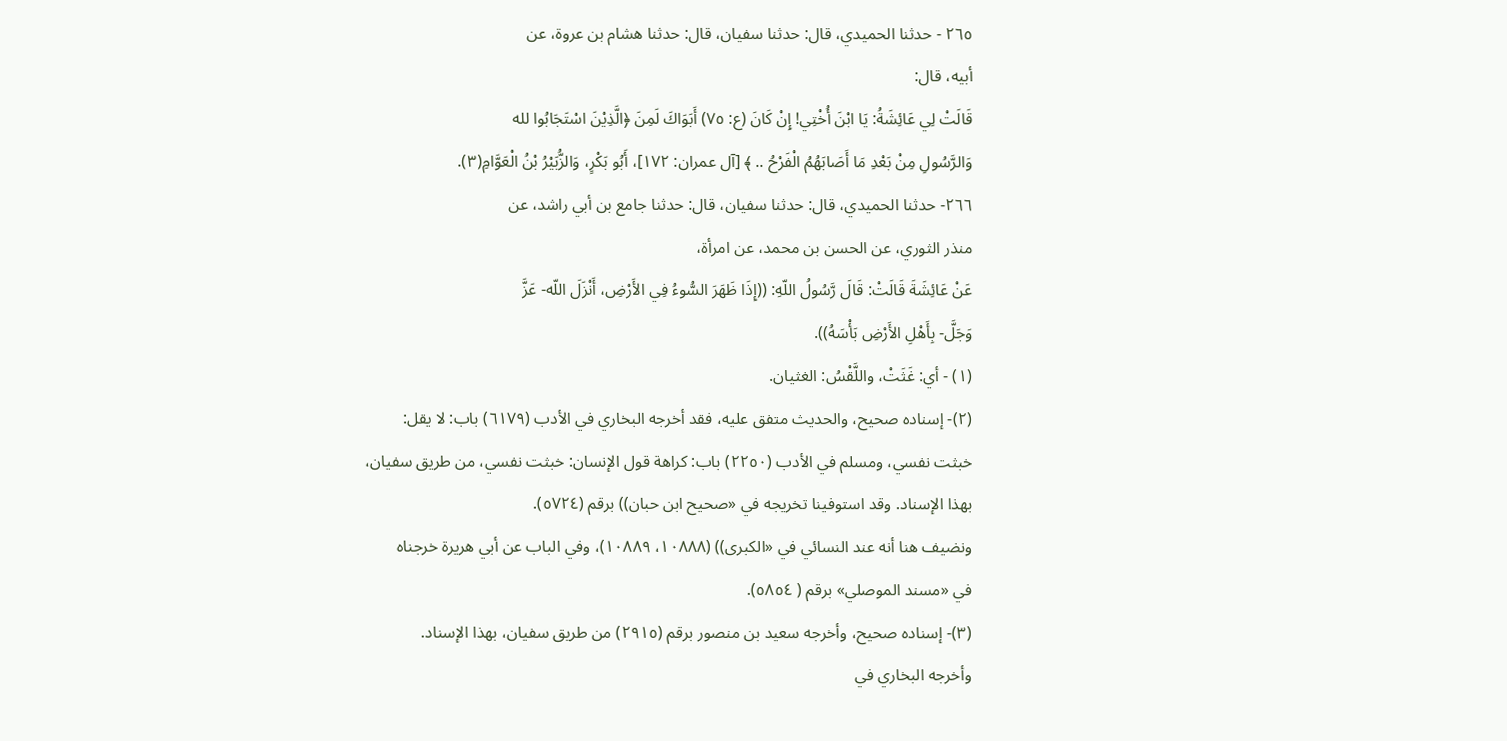٢٦٥ - حدثنا الحميدي، قال: حدثنا سفيان، قال: حدثنا هشام بن عروة، عن
أبیه، قال:
قَالَتْ لِي عَائِشَةُ: يَا ابْنَ أُخْتِي! إِنْ كَانَ (ع: ٧٥) أَبَوَاكَ لَمِنَ ﴿الَّذِيْنَ اسْتَجَابُوا لله
وَالرَّسُولِ مِنْ بَعْدِ مَا أَصَابَهُمُ الْفَرْحُ .. ﴾ [آل عمران: ١٧٢]، أَبُو بَكْرٍ، وَالزُّبَيْرُ بْنُ الْعَوَّامِ(٣).
٢٦٦- حدثنا الحميدي، قال: حدثنا سفيان، قال: حدثنا جامع بن أبي راشد، عن
منذر الثوري، عن الحسن بن محمد، عن امرأة،
عَنْ عَائِشَةَ قَالَتْ: قَالَ رَّسُولُ اللّهِ: ((إِذَا ظَهَرَ السُّوءُ فِي الأَرْضِ، أَنْزَلَ اللّه- عَزَّ
وَجَلَّ- بِأَهْلِ الأَرْضِ بَأْسَهُ)).
(١) - أي: غَثَتْ، واللَّقْسُ: الغثيان.
(٢)- إسناده صحيح، والحديث متفق عليه، فقد أخرجه البخاري في الأدب (٦١٧٩) باب: لا يقل:
خبثت نفسي، ومسلم في الأدب (٢٢٥٠) باب: كراهة قول الإنسان: خبثت نفسي، من طريق سفيان،
بهذا الإسناد. وقد استوفينا تخريجه في «صحيح ابن حبان)) برقم (٥٧٢٤).
ونضيف هنا أنه عند النسائي في «الكبرى)) (١٠٨٨٨، ١٠٨٨٩)، وفي الباب عن أبي هريرة خرجناه
في «مسند الموصلي» برقم ( ٥٨٥٤).
(٣)- إسناده صحيح، وأخرجه سعيد بن منصور برقم (٢٩١٥) من طريق سفيان، بهذا الإسناد.
وأخرجه البخاري في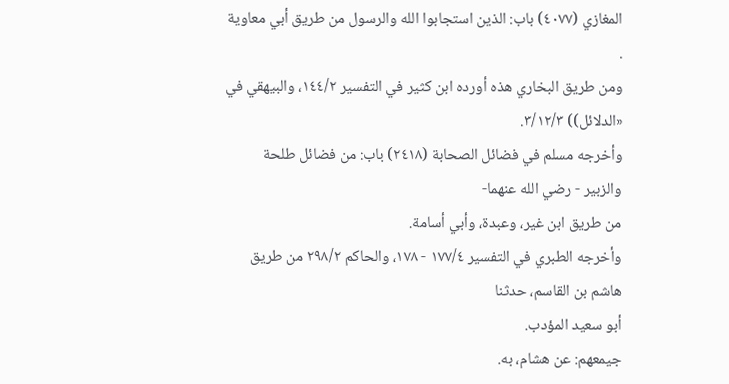المغازي (٤٠٧٧) باب: الذين استجابوا الله والرسول من طريق أبي معاوية .
ومن طريق البخاري هذه أورده ابن كثير في التفسير ١٤٤/٢، والبيهقي في «الدلائل)) ٣/١٢/٣.
وأخرجه مسلم في فضائل الصحابة (٢٤١٨) باب: من فضائل طلحة والزبير - رضي الله عنهما-
من طريق ابن غير، وعبدة، وأبي أسامة.
وأخرجه الطبري في التفسير ١٧٧/٤ - ١٧٨، والحاكم ٢٩٨/٢ من طريق هاشم بن القاسم، حدثنا
أبو سعيد المؤدب.
جيمعهم: عن هشام، به.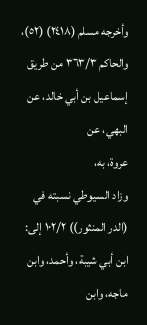وأخرجه مسلم (٢٤١٨) (٥٢)، والحاكم ٣٦٣/٣ من طريق إسماعيل بن أبي خالد، عن البهي، عن
عروة، به،
وزاد السيوطي نسبته في (الدر المنثور)) ١٠٢/٢ إلى: ابن أبي شيبة، وأحمد، وابن ماجه، وابن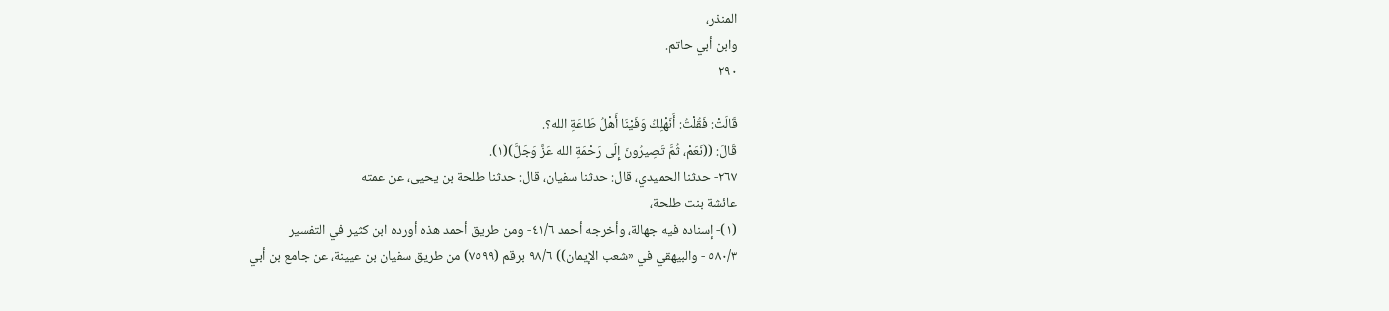المنذر،
وابن أبي حاتم.
٢٩٠

قَالَتْ: فَقُلْتُ: أَنَهْلِكُ وَفَيْنَا أَهْلُ طَاعَةِ الله؟.
قَالَ: ((نَعَمْ، ثُمَّ تَصِيرُونَ إِلَى رَحْمَةِ الله عَزَّ وَجَلَّ)(١).
٢٦٧- حدثنا الحميدي، قال: حدثنا سفيان، قال: حدثنا طلحة بن يحيى، عن عمته
عائشة بنت طلحة،
(١)- إسناده فيه جهالة، وأخرجه أحمد ٤١/٦- ومن طريق أحمد هذه أورده ابن كثير في التفسير
٥٨٠/٣ - والبيهقي في «شعب الإيمان)) ٩٨/٦ برقم (٧٥٩٩) من طريق سفيان بن عيينة، عن جامع بن أبي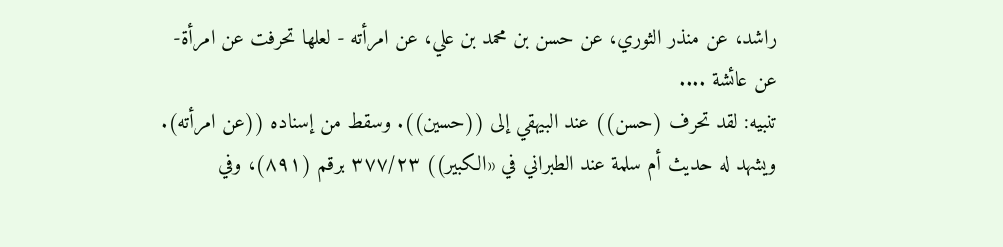راشد، عن منذر الثوري، عن حسن بن محمد بن علي، عن امرأته - لعلها تحرفت عن امرأة- عن عائشة ....
تنبيه: لقد تحرف (حسن)) عند البيهقي إلى ((حسين)). وسقط من إسناده ((عن امرأته).
ويشهد له حديث أم سلمة عند الطبراني في «الكبير)) ٣٧٧/٢٣ برقم (٨٩١)، وفي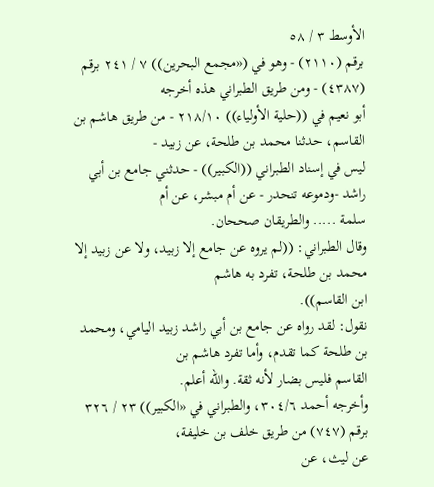الأوسط ٣ / ٥٨
برقم (٢١١٠) - وهو في («مجمع البحرين)) ٧ / ٢٤١ برقم (٤٣٨٧) - ومن طريق الطبراني هذه أخرجه
أبو نعيم في ((حلية الأولياء)) ٢١٨/١٠ - من طريق هاشم بن القاسم، حدثنا محمد بن طلحة، عن زبيد -
ليس في إسناد الطبراني ((الكبير)) - حدثني جامع بن أبي راشد -ودموعه تنحدر - عن أم مبشر، عن أم
سلمة ..... والطريقان صححان.
وقال الطبراني: ((لم يروه عن جامع إلا زبيد، ولا عن زبيد إلا محمد بن طلحة، تفرد به هاشم
ابن القاسم)).
نقول: لقد رواه عن جامع بن أبي راشد زبيد اليامي، ومحمد بن طلحة كما تقدم، وأما تفرد هاشم بن
القاسم فليس بضار لأنه ثقة. والله أعلم.
وأخرجه أحمد ٣٠٤/٦، والطبراني في «الكبير)) ٢٣ / ٣٢٦ برقم (٧٤٧) من طريق خلف بن خليفة،
عن ليث، عن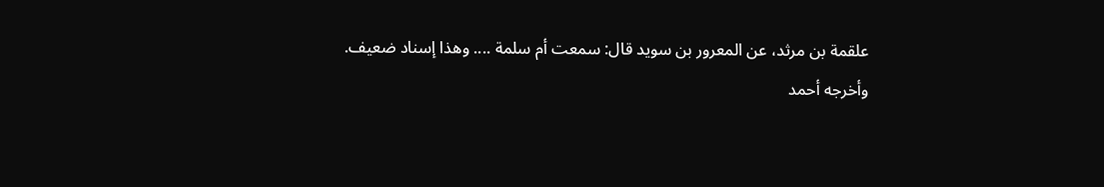علقمة بن مرثد، عن المعرور بن سويد قال: سمعت أم سلمة .... وهذا إسناد ضعيف.
وأخرجه أحمد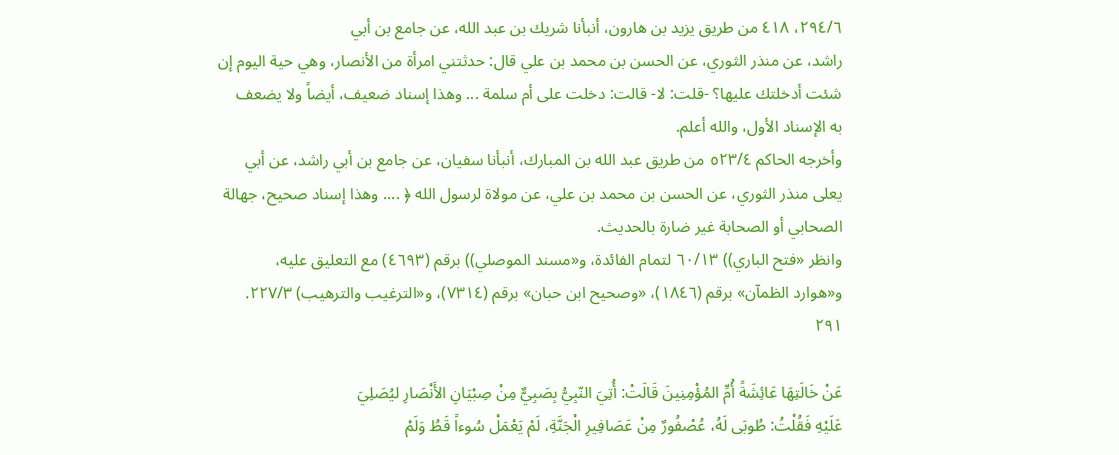٢٩٤/٦، ٤١٨ من طريق يزيد بن هارون، أنبأنا شريك بن عبد الله، عن جامع بن أبي
راشد، عن منذر الثوري، عن الحسن بن محمد بن علي قال: حدثتني امرأة من الأنصار، وهي حية اليوم إن
شئت أدخلتك عليها؟ -قلت: لا- قالت: دخلت على أم سلمة ... وهذا إسناد ضعيف، أيضاً ولا يضعف
به الإسناد الأول، والله أعلم.
وأخرجه الحاكم ٥٢٣/٤ من طريق عبد الله بن المبارك، أنبأنا سفيان، عن جامع بن أبي راشد، عن أبي
يعلى منذر الثوري، عن الحسن بن محمد بن علي، عن مولاة لرسول الله ﴿ .... وهذا إسناد صحيح، جهالة
الصحابي أو الصحابة غير ضارة بالحديث.
وانظر «فتح الباري)) ٦٠/١٣ لتمام الفائدة، و«مسند الموصلي)) برقم (٤٦٩٣) مع التعليق عليه،
و«هوارد الظمآن» برقم (١٨٤٦)، «وصحيح ابن حبان» برقم (٧٣١٤)، و«الترغيب والترهيب) ٢٢٧/٣.
٢٩١

عَنْ خَالَتِهَا عَائِشَةً أُمِّ المُؤْمِنِينَ قَالَتْ: أُتِيَ النّبِيُّ بِصَبِيٌّ مِنْ صِبْيَانِ الأَنْصَارِ ليُصَلِيَ
عَلَيْهِ فَقُلْتُ: طُوبَى لَهُ، عُصْفُورٌ مِنْ عَصَافِيرِ الْجَنَّةِ، لَمْ يَعْمَلْ سُوءاً قَطُ وَلَمْ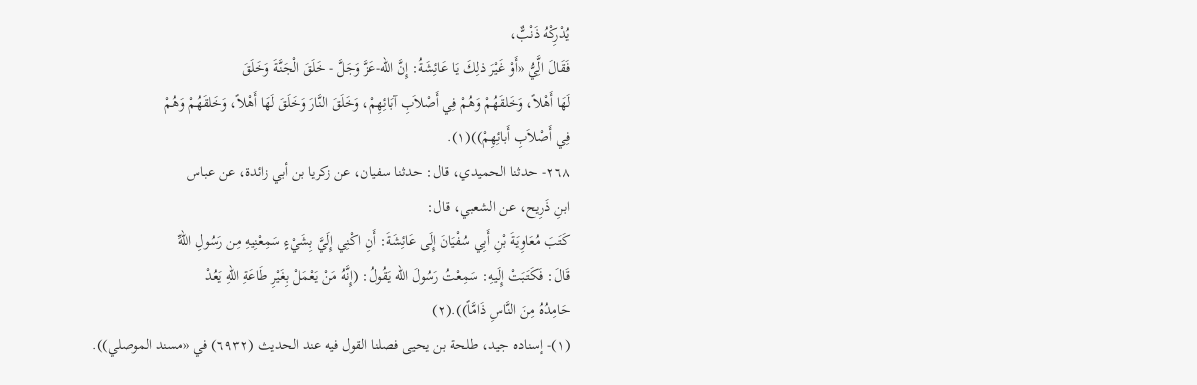يُدْرِكْهُ ذَنْبٌّ،
فَقَالَ الَِّيُّ «أَوْ غَيْرَ ذلِكَ يَا عَائِشَةُ: إِنَّ الله-عَزَّ وَجَلَّ - خَلَقَ الْجَنَّةَ وَخَلَقَ
لَهَا أَهْلاً، وَخَلقَهُمْ وَهُمْ فِي أَصْلاَبِ آبَائِهِمْ، وَخَلَقَ النَّارَ وَخَلَقَ لَهَا أَهْلاً، وَخَلقَهُمْ وَهُمْ
فِي أَصْلاَبِ أَبائِهِمْ))(١).
٢٦٨- حدثنا الحميدي، قال: حدثنا سفيان، عن زكريا بن أبي زائدة، عن عباس
ابنِ ذَرِيح، عن الشعبي، قال:
كَتَبَ مُعَاوِيَةَ بْنِ أَبِي سُفْيَانَ إِلَى عَائِشَةَ: أَنِ اكْنِي إِلَيَّ بِشَيْءٍ سَمِعْنِيهِ مِن رَسُولِ اللهِّ
قَالَ: فَكَتَبَتْ إِلَيهِ: سَمِعْتُ رَسُولَ الله يَقُولُ: (إِنَّهُ مَنْ يَعْمَلْ بِغَيْرِ طَاعَةِ اللهِ يَعُدْ
حَامِدُهُ مِنَ النَّاسِ ذَامَّاً)).(٢)
(١)- إسناده جيد، طلحة بن يحيى فصلنا القول فيه عند الحديث (٦٩٣٢) في «مسند الموصلي)).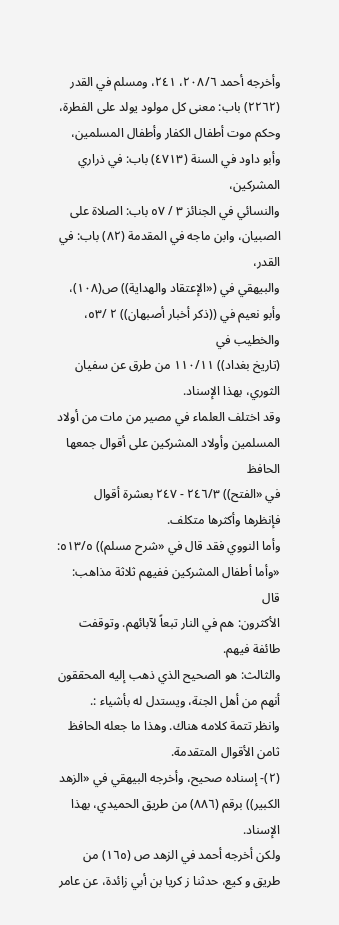وأخرجه أحمد ٢٠٨/٦، ٢٤١، ومسلم في القدر (٢٢٦٢) باب: معنى كل مولود يولد على الفطرة،
وحكم موت أطفال الكفار وأطفال المسلمين، وأبو داود في السنة (٤٧١٣) باب: في ذراري المشركين،
والنسائي في الجنائز ٣ / ٥٧ باب: الصلاة على الصبيان، وابن ماجه في المقدمة (٨٢) باب: في القدر،
والبيهقي في («الإعتقاد والهداية)) ص(١٠٨)، وأبو نعيم في ((ذكر أخبار أصبهان)) ٢ /٥٣، والخطيب في
(تاريخ بغداد)) ١١٠/١١ من طرق عن سفيان الثوري، بهذا الإسناد.
وقد اختلف العلماء في مصير من مات من أولاد المسلمين وأولاد المشركين على أقوال جمعها الحافظ
في «الفتح)) ٢٤٦/٣ - ٢٤٧ بعشرة أقوال فإنظرها وأكثرها متكلف.
وأما النووي فقد قال في «شرح مسلم)) ٥١٣/٥: «وأما أطفال المشركين ففيهم ثلاثة مذاهب: قال
الأكثرون: هم في النار تبعاً لآبائهم. وتوقفت طائفة فيهم.
والثالث: هو الصحيح الذي ذهب إليه المحققون أنهم من أهل الجنة، ويستدل له بأشياء :.
وانظر تتمة كلامه هناك. وهذا ما جعله الحافظ ثامن الأقوال المتقدمة.
(٢)- إسناده صحيح، وأخرجه البيهقي في «الزهد الكبير)) برقم (٨٨٦) من طريق الحميدي، بهذا
الإسناد.
ولکن أخرجه أحمد في الزهد ص (١٦٥) من طريق و کیع، حدثنا ز کریا بن أبي زائدة، عن عامر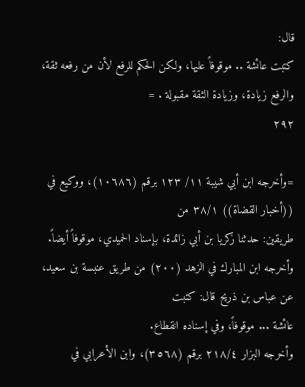قال:
كتبت عائشة .. موقوفاً عليها، ولكن الحكم للرفع لأن من رفعه ثقة، والرفع زيادة، وزيادة الثقة مقبولة . =
٢٩٢

=وأخرجه ابن أبي شيبة ١١/ ١٢٣ برقم (١٠٦٨٦)، ووكيع في ((أخبار القضاة)) ٣٨/١ من
طريقين: حدثنا زكريا بن أبي زائدة، بإسناد الحميدي، موقوفاً أيضاً.
وأخرجه ابن المبارك في الزهد (٢٠٠) من طريق عنبسة بن سعيد، عن عباس بن ذريح قال: كتبت
عائشة ... موقوفاً، وفي إسناده انقطاع.
وأخرجه البزار ٢١٨/٤ برقم (٣٥٦٨)، وابن الأعرابي في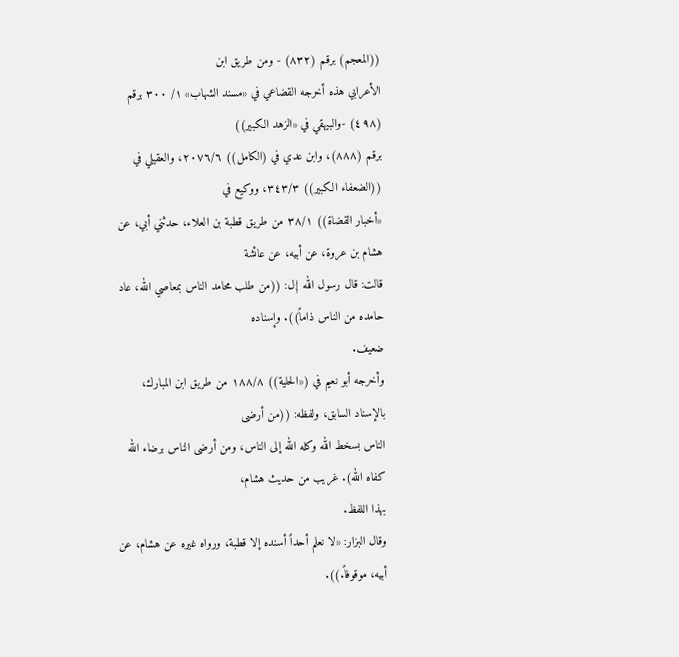((المعجم) برقم (٨٣٢) - ومن طريق ابن
الأعرابي هذه أخرجه القضاعي في «مسند الشهاب» ١/ ٣٠٠ برقم (٤٩٨) -والبيهقي في «الزهد الكبير))
برقم (٨٨٨)، وابن عدي في (الكامل)) ٢٠٧٦/٦، والعقيلي في ((الضعفاء الكبير)) ٣٤٣/٣، ووكيع في
«أخبار القضاة)) ٣٨/١ من طريق قطبة بن العلاء، حدثني أبي، عن هشام بن عروة، عن أبيه، عن عائشة
قالت: قال رسول الله {ل: ((من طلب محامد الناس بمعاصي الله، عاد حامده من الناس ذاماً)). وإسناده
ضعيف.
وأخرجه أبو نعيم في («الحلية)) ١٨٨/٨ من طريق ابن المبارك، بالإسناد السابق، ولفظه: ((من أرضى
الناس بسخط الله وكله الله إلى الناس، ومن أرضى الناس برضاء الله كفاه الله). غريب من حديث هشام،
بهذا اللفظ.
وقال البزار: «لا نعلم أحداً أسنده إلا قطبة، ورواه غيره عن هشام، عن أبيه، موقوفاً.)).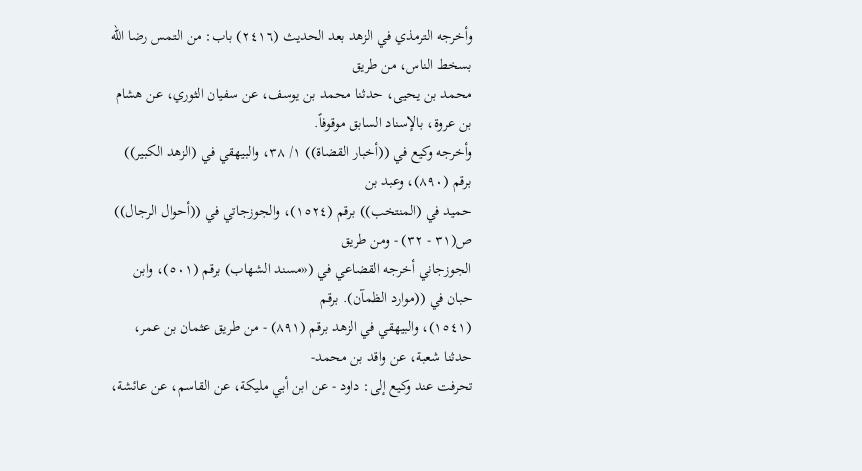وأخرجه الترمذي في الزهد بعد الحديث (٢٤١٦) باب: من التمس رضا الله بسخط الناس، من طريق
محمد بن يحيى، حدثنا محمد بن يوسف، عن سفيان الثوري، عن هشام بن عروة، بالإسناد السابق موقوفاً.
وأخرجه وكيع في ((أخبار القضاة)) ١/ ٣٨، والبيهقي في (الزهد الكبير)) برقم (٨٩٠)، وعبد بن
حميد في (المنتخب)) برقم (١٥٢٤)، والجوزجاتي في ((أحوال الرجال)) ص(٣١ - ٣٢) - ومن طريق
الجوزجاني أخرجه القضاعي في («مسند الشهاب) برقم (٥٠١)، وابن حبان في ((موارد الظمآن). برقم
(١٥٤١)، والبيهقي في الزهد برقم (٨٩١) - من طريق عثمان بن عمر، حدثنا شعبة، عن واقد بن محمد-
تحرفت عند وكيع إلى: داود - عن ابن أبي مليكة، عن القاسم، عن عائشة،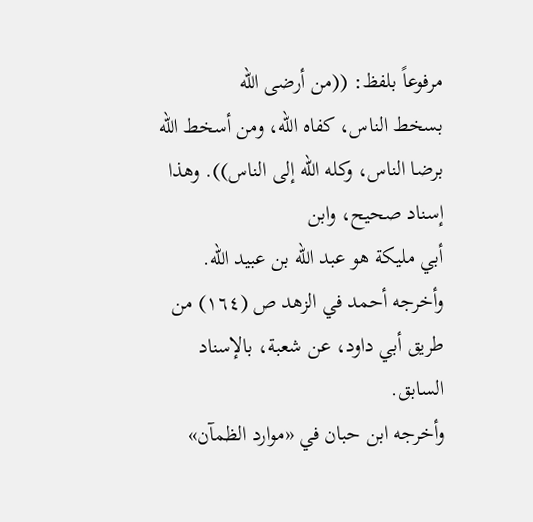مرفوعاً بلفظ: ((من أرضى الله
بسخط الناس، كفاه الله، ومن أسخط الله برضا الناس، وكله الله إلى الناس)). وهذا إسناد صحيح، وابن
أبي مليكة هو عبد الله بن عبيد الله.
وأخرجه أحمد في الزهد ص (١٦٤) من طريق أبي داود، عن شعبة، بالإسناد السابق.
وأخرجه ابن حبان في «موارد الظمآن»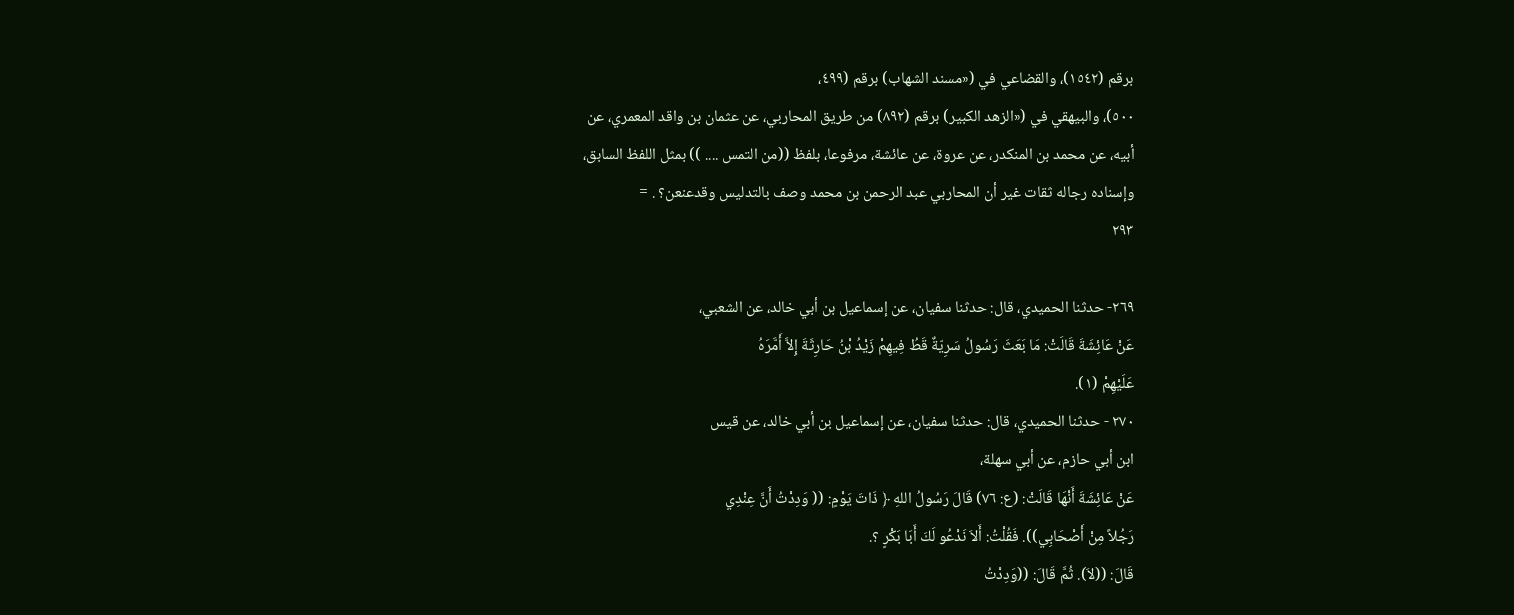برقم (١٥٤٢)، والقضاعي في («مسند الشهاب) برقم (٤٩٩،
٥٠٠)، والبيهقي في («الزهد الكبير) برقم (٨٩٢) من طريق المحاربي، عن عثمان بن واقد المعمري، عن
أبيه، عن محمد بن المنكدر، عن عروة، عن عائشة، مرفوعا، بلفظ ((من التمس .... )) بمثل اللفظ السابق،
وإسناده رجاله ثقات غير أن المحاربي عبد الرحمن بن محمد وصف بالتدلیس وقدعنعن؟ . =
٢٩٣

٢٦٩- حدثنا الحميدي، قال: حدثنا سفيان، عن إسماعيل بن أبي خالد، عن الشعبي،
عَنْ عَائِشَةَ قَالَتْ: مَا بَعَثَ رَسُولُ سَرِيّةٌ قَطُ فِيهِمْ زَيْدُ بْنُ حَارِثَةَ إِلاَّ أَمَّرَهُ
عَلَيْهِمْ (١).
٢٧٠ - حدثنا الحميدي، قال: حدثنا سفيان، عن إسماعيل بن أبي خالد، عن قيس
ابن أبي حازم، عن أبي سهلة،
عَنْ عَائِشَةَ أَنْهَا قَالَتْ: (ع: ٧٦) قَالَ رَسُولُ اللهِ ﴿ ذَاتَ يَوْمٍ: (( وَدِدْتُ أَنَّ عِنْدِي
رَجُلاً مِنْ أَصْحَابِي)). فَقُلْتُ: أَلاَ نَدْعُو لَكَ أَبَا بَكْرٍ ؟.
قَالَ: ((لاَ). ثُمَّ قَالَ: ((وَدِدْتُ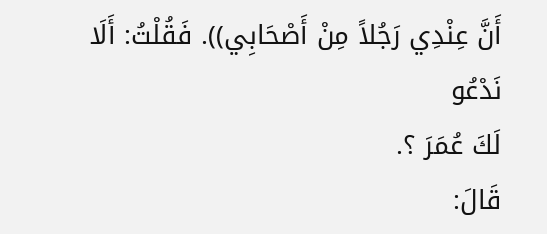أَنَّ عِنْدِي رَجُلاً مِنْ أَصْحَابِي)). فَقُلْتُ: أَلَا نَدْعُو
لَكَ عُمَرَ ؟.
قَالَ: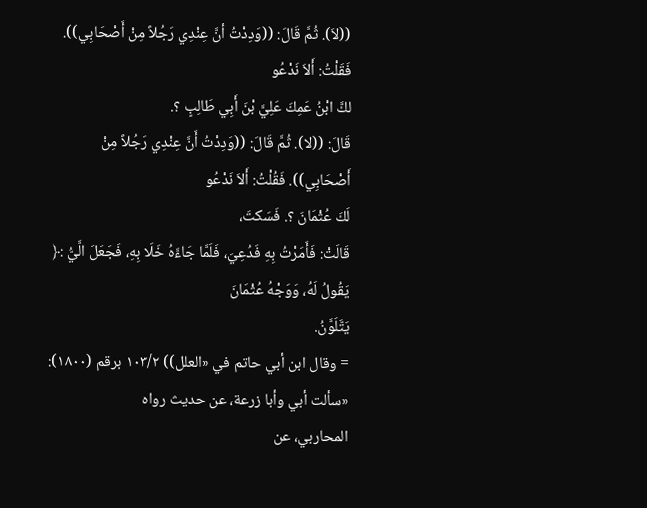((لاَ). ثُمَّ قَالَ: ((وَدِدْتُ أنَّ عِنْدِي رَجُلاً مِنْ أَصْحَابِي)). فَقَلْتُ: أَلاَ نَدْعُو
لكَّ ابْنُ عَمِكَ عَلِيَّ بْنَ أَبِي طَالِبٍ ؟.
قَالَ: ((لا). ثُمَّ قَالَ: ((وَدِدْتُ أَنَّ عِنْدِي رَجُلاً مِنْ أَصْحَابِي)). فَقُلْتُ: أَلاَ نَدْعُو
لَكَ عُثْمَانَ ؟. فَسَكتَ،
قَالَتْ: فَأَمَرْتُ بِهِ فَدُعِيَ، فَلَمَّا جَاءَّهُ خَلَا بِهِ، فَجَعَلَ الَّيُّ :﴿ يَقُولُ لَهُ، وَوَجْهُ عُثْمَانَ
يَتَّلَوَّنُ.
= وقال ابن أبي حاتم في «العلل)) ١٠٣/٢ برقم (١٨٠٠): «سألت أبي وأبا زرعة، عن حديث رواه
المحاربي، عن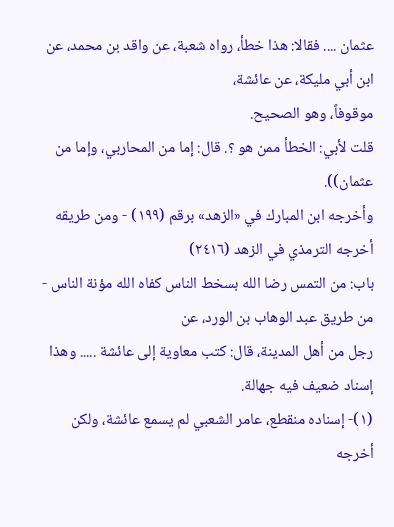عثمان .... فقالا: هذا خطأ، رواه شعبة، عن واقد بن محمد، عن ابن أبي مليكة، عن عائشة،
موقوفاً، وهو الصحيح.
قلت لأبي: الخطأ ممن هو ؟. قال: إما من المحاربي، وإما من عثمان)).
وأخرجه ابن المبارك في «الزهد» برقم (١٩٩) - ومن طريقه أخرجه الترمذي في الزهد (٢٤١٦)
باب: من التمس رضا الله بسخط الناس كفاه الله مؤنة الناس - من طريق عبد الوهاب بن الورد، عن
رجل من أهل المدينة، قال: كتب معاوية إلى عائشة ..... وهذا إسناد ضعيف فيه جهالة.
(١)- إسناده منقطع، عامر الشعبي لم يسمع عائشة، ولكن أخرجه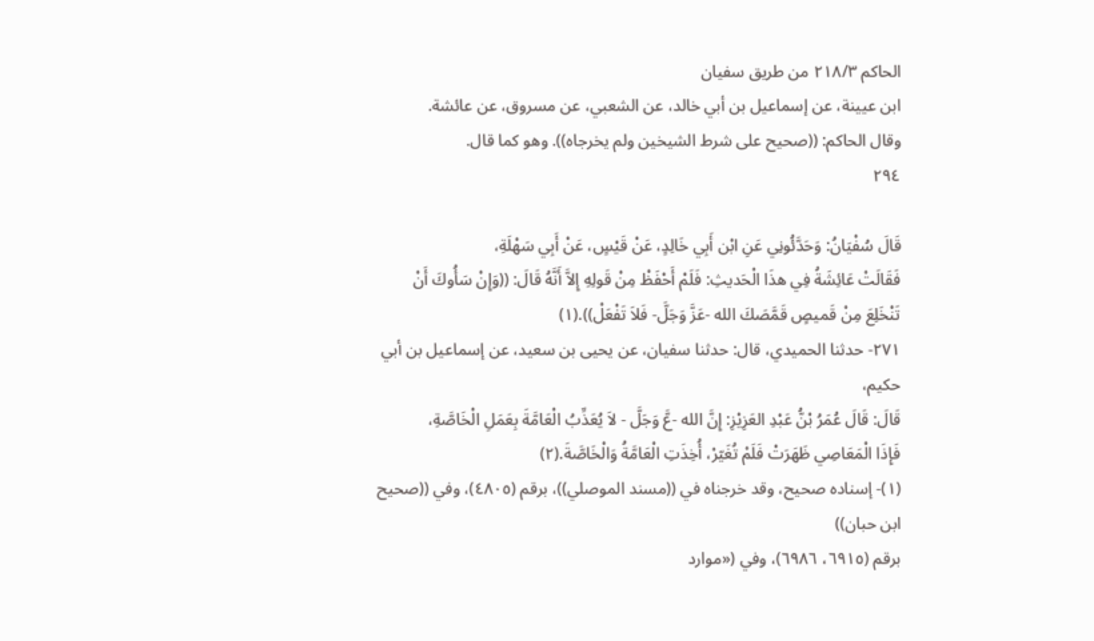الحاكم ٢١٨/٣ من طريق سفيان
ابن عيينة، عن إسماعيل بن أبي خالد، عن الشعبي، عن مسروق، عن عائشة.
وقال الحاكم: ((صحيح على شرط الشيخين ولم يخرجاه)). وهو كما قال.
٢٩٤

قَالَ سُفْيَانُ: وَحَدَّئُونِي عَنِ ابْن أَبِي خَالِدٍ، عَنْ قَيْسٍ، عَنْ أَبِي سَهْلَةِ،
فَقَالَتْ عَائِشَةُ فِي هذَا الْحَديثِ: فَلَمْ أَحْفَظْ مِنْ قَولِهِ إِلاَّ أَنَّهُ قَالَ: ((وَإِنْ سَأُوكَ أَنْ
تَنْخَلِعَ مِنْ قَميصٍ قَمَّصَكَ الله -عَزَّ وَجَلَّ- فَلاَ تَفْعَلْ)).(١)
٢٧١- حدثنا الحميدي، قال: حدثنا سفيان، عن يحيى بن سعيد، عن إسماعيل بن أبي
حکیم،
قَالَ: قَالَ عُمَرُ بْنُّ عَبْدِ العَزِيْزِ: إِنَّ الله -عَّ وَجَلَّ - لاَ يُعَذِّبُ الْعَامَّةَ بِعَمَلِ الْخَاصَّةِ،
فَإِذَا الْمَعَاصِي ظَهَرَتْ فَلَمْ تُغَيّرْ، أُخِذَتِ الْعَامَّةُ وَالْخَاصَّةَ.(٢)
(١)- إسناده صحيح، وقد خرجناه في ((مسند الموصلي))، برقم (٤٨٠٥)، وفي ((صحيح ابن حبان))
برقم (٦٩١٥، ٦٩٨٦)، وفي («موارد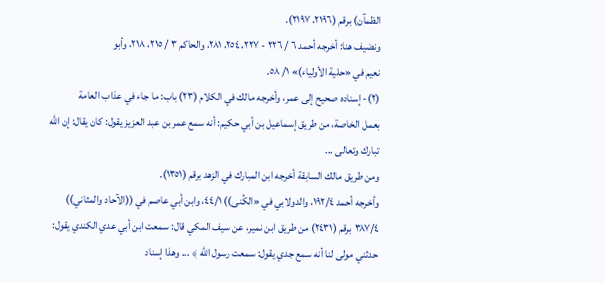الظمآن) برقم (٢١٩٦، ٢١٩٧).
ونضيف هنا: أخرجه أحمد ٦ / ٢٢٦ - ٢٢٧، ٢٥٤، ٢٨١، والحاكم ٣ / ٢١٥، ٢١٨، وأبو
نعيم في «حلية الأولياء)» ١/ ٥٨.
(٢)- إسناده صحيح إلى عمر، وأخرجه مالك في الكلام (٢٣) باب: ما جاء في عذاب العامة
بعمل الخاصة، من طريق إسماعيل بن أبي حكيم: أنه سمع عمر بن عبد العزيز يقول: كان يقال: إن الله
تبارك وتعالى ...
ومن طريق مالك السابقة أخرجه ابن المبارك في الزهد برقم (١٣٥١).
وأخرجه أحمد ١٩٢/٤، والدولابي في «الكُنى)) ٤٤/١، وابن أبي عاصم في ((الآحاد والمثاني))
٣٨٧/٤ برقم (٢٤٣١) من طريق ابن نمير، عن سيف المکي قال: سمعت ابن أبي عدي الکندي يقول:
حدثني مولى لنا أنه سمع جدي يقول: سمعت رسول الله ﴾ ... وهذا إسناد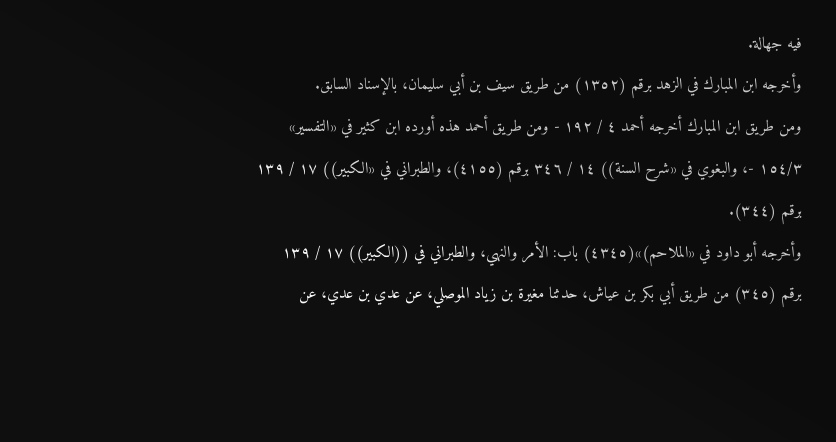فيه جهالة.
وأخرجه ابن المبارك في الزهد برقم (١٣٥٢) من طريق سيف بن أبي سليمان، بالإسناد السابق.
ومن طريق ابن المبارك أخرجه أحمد ٤ / ١٩٢ - ومن طريق أحمد هذه أورده ابن كثير في «التفسير»
١٥٤/٣ -، والبغوي في «شرح السنة)) ١٤ / ٣٤٦ برقم (٤١٥٥)، والطبراني في «الكبير)) ١٧ / ١٣٩
برقم (٣٤٤).
وأخرجه أبو داود في «الملاحم)»(٤٣٤٥) باب: الأمر والنهي، والطبراني في ((الكبير)) ١٧ / ١٣٩
برقم (٣٤٥) من طريق أبي بكر بن عياش، حدثنا مغيرة بن زياد الموصلي، عن عدي بن عدي، عن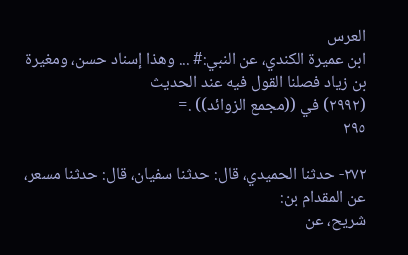العرس
ابن عميرة الكندي، عن النبي:# ... وهذا إسناد حسن، ومغيرة بن زياد فصلنا القول فيه عند الحديث
(٢٩٩٢) في ((مجمع الزوائد)) .=
٢٩٥

٢٧٢- حدثنا الحميدي، قال: حدثنا سفيان، قال: حدثنا مسعر، عن المقدام بن:
شریح، عن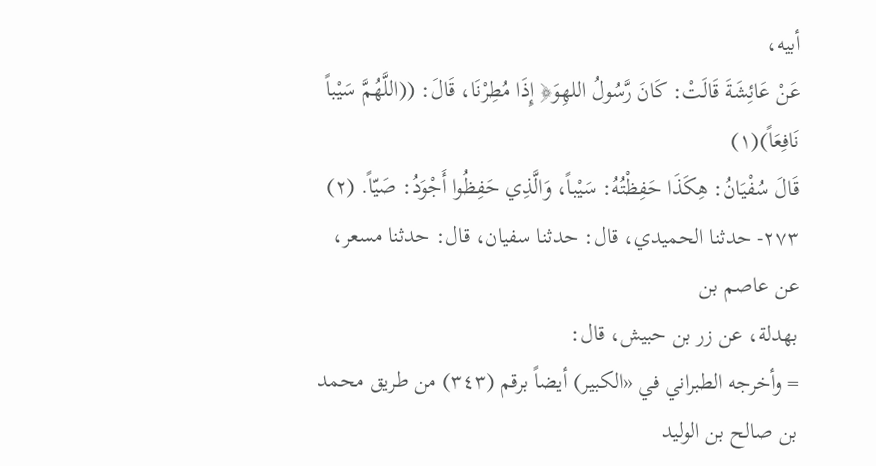أبيه،
عَنْ عَائِشَةَ قَالَتْ: كَانَ رَّسُولُ اللهِوَ﴿ إِذَا مُطِرْنَا، قَالَ: ((اللَّهُمَّ سَيْباً نَافِعَاً)(١)
قَالَ سُفْيَانُ: هِكَذَا حَفِظْتُهُ: سَيْباً، وَالَّذِي حَفِظُوا أَجْوَدُ: صَيّاً. (٢)
٢٧٣- حدثنا الحميدي، قال: حدثنا سفيان، قال: حدثنا مسعر، عن عاصم بن
بهدلة، عن زر بن حبيش، قال:
= وأخرجه الطبراني في «الكبير) أيضاً برقم (٣٤٣) من طريق محمد بن صالح بن الوليد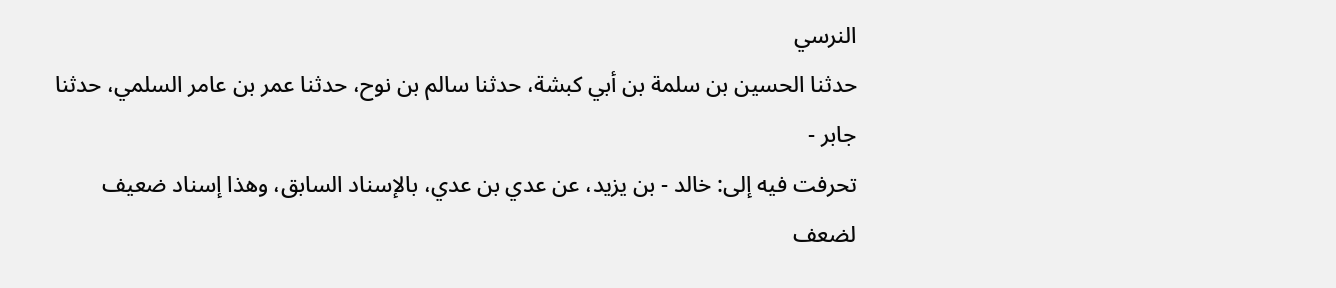النرسي
حدثنا الحسين بن سلمة بن أبي كبشة، حدثنا سالم بن نوح، حدثنا عمر بن عامر السلمي، حدثنا جابر -
تحرفت فيه إلى: خالد - بن يزيد، عن عدي بن عدي، بالإسناد السابق، وهذا إسناد ضعيف لضعف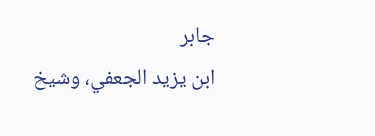جابر
ابن يزيد الجعفي، وشيخ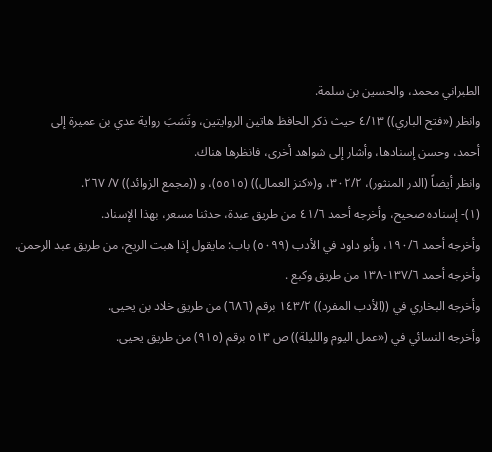الطبراني محمد، والحسين بن سلمة.
وانظر («فتح الباري)) ٤/١٣ حيث ذكر الحافظ هاتين الروايتين، وتَسَبَ رواية عدي بن عميرة إلى
أحمد، وحسن إسنادها، وأشار إلى شواهد أخرى، فانظرها هناك.
وانظر أيضاً (الدر المنثور)، ٣٠٢/٢، و(«كنز العمال)) (٥٥١٥)، و ((مجمع الزوائد)) ٧/ ٢٦٧.
(١)- إسناده صحيح، وأخرجه أحمد ٤١/٦ من طريق عبدة، حدثنا مسعر، بهذا الإسناد.
وأخرجه أحمد ١٩٠/٦، وأبو داود في الأدب (٥٠٩٩) باب: مايقول إذا هبت الريح، من طريق عبد الرحمن.
وأخرجه أحمد ١٣٧/٦-١٣٨ من طريق وكبع .
وأخرجه البخاري في ((الأدب المفرد)) ١٤٣/٢ برقم (٦٨٦) من طريق خلاد بن يحيى.
وأخرجه النسائي في («عمل اليوم والليلة)) ص ٥١٣ برقم (٩١٥) من طريق يحيى.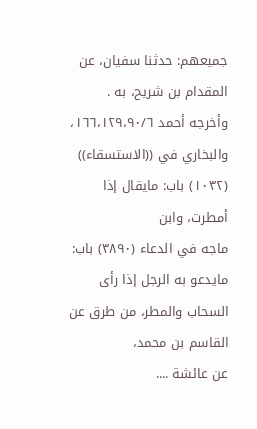جميعهم: حدثنا سفيان، عن المقدام بن شریح، به .
وأخرجه أحمد ١٦٦،١٢٩،٩٠/٦، والبخاري في ((الاستسقاء)) (١٠٣٢) باب: مايقال إذا أمطرت، وابن
ماجه في الدعاء (٣٨٩٠) باب: مايدعو به الرجل إذا رأى السحاب والمطر، من طرق عن القاسم بن محمد،
عن عائشة ....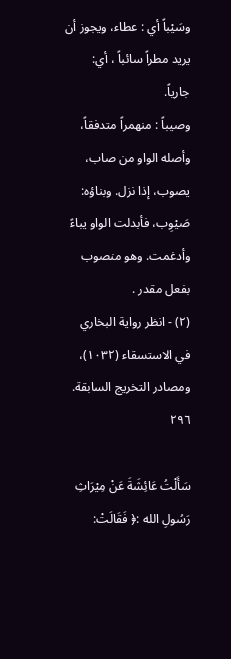وسَيْباً أي : عطاء، ويجوز أن يريد مطراً سائباً ، أي: جارياً.
وصيباً : منهمراً متدفقاً، وأصله الواو من صاب، يصوب، إذا نزل. وبناؤه: صَيْوِب، فأبدلت الواو يباءً
وأدغمت. وهو منصوب بفعل مقدر .
(٢) - انظر رواية البخاري في الاستسقاء (١٠٣٢)، ومصادر التخريج السابقة.
٢٩٦

سَأَلْتُ عَائِشَةَ عَنْ مِيْرَاثِ رَسُولِ الله :﴿ فَقَالَتْ: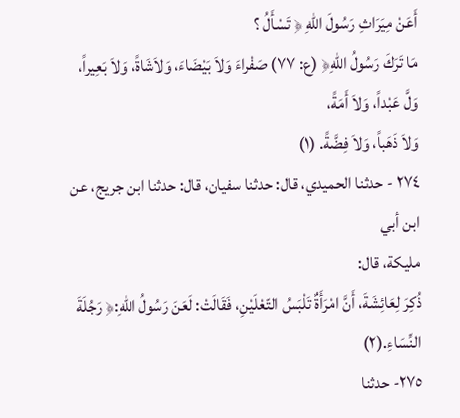أَعَنْ مِيَرَاثِ رَسُولَ اللهِ ﴿ تَسْأَلُ ؟
مَا تَرَكَ رَسُولُ اللهِ﴿ (ع: ٧٧) صَفْراءَ وَلاَ بَيْضَاءَ، وَلاَشَاةً، وَلاَ بَعِيراً، وَلَّ عَبْداً، وَلاَ أَمَةً،
وَلاَ ذَهَباً، وَلاَ فِضَّةً. (١)
٢٧٤ - حدثنا الحميدي، قال: حدثنا سفيان، قال: حدثنا ابن جريج، عن ابن أبي
مليكة، قال:
ذُكِرَ لِعَائِشَةَ، أَنَّ امْرَأَةٌ تَلْبَسُ التّعْلَيْنِ، فَقَالَتْ: لَعَنَ رَسُولُ اللهِ:﴿ رَجُلَةَ النِّسَاءِ.(٢)
٢٧٥- حدثنا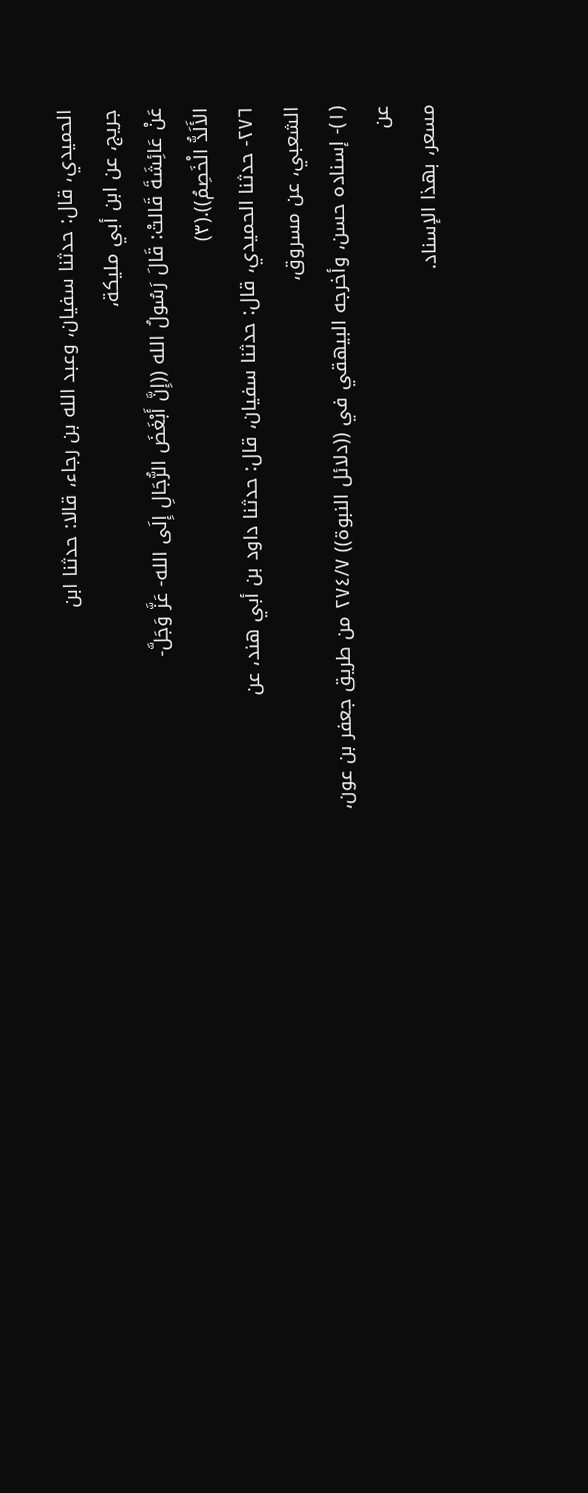الحميدي، قال: حدثنا سفيان، وعبد الله بن رجاء، قالا: حدثنا ابن
جریج، عن ابن أبي مليكة،
عَنْ عَائِشَةَ قَالتْ: قَالَ رَسُولُ الله ((إِنَّ أَبْغَضَ الرُّجَالِ إِلَى الله- عَزَّ وَجَلَّ-
الأَلَدُّ الْخَصِمُ)).(٣)
٢٧٦- حدثنا الحميدي، قال: حدثنا سفيان، قال: حدثنا داود بن أبي هند، عن
الشعبي، عن مسروق،
(١)- إسناده حسن، وأخرجه البيهقي في ((دلائل النبوة)) ٢٧٤/٧ من طريق جعفر بن عون، عن
مسعر، بهذا الإسناد.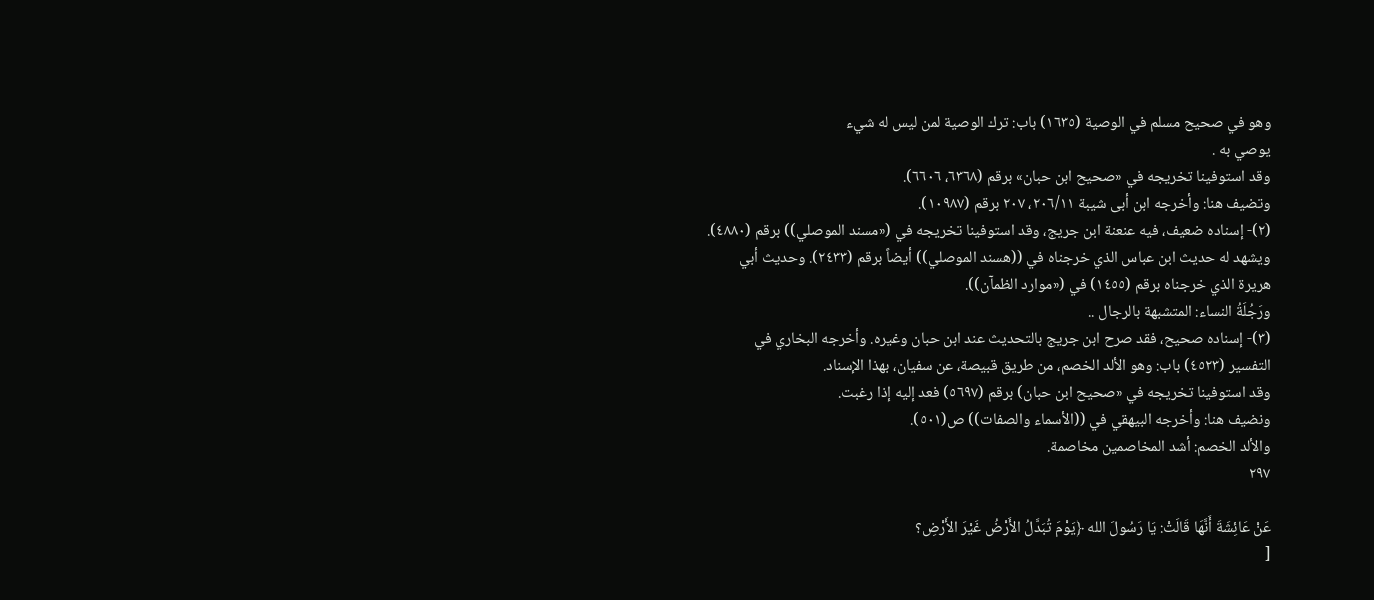وهو في صحيح مسلم في الوصية (١٦٣٥) باب: ترك الوصية لمن ليس له شيء
يوصي به .
وقد استوفينا تخريجه في «صحيح ابن حبان» برقم (٦٣٦٨، ٦٦٠٦).
وتضيف هنا: وأخرجه ابن أبى شيبة ٢٠٦/١١، ٢٠٧ برقم (١٠٩٨٧).
(٢)- إسناده ضعيف، فيه عنعنة ابن جريج، وقد استوفينا تخريجه في («مسند الموصلي)) برقم (٤٨٨٠).
ويشهد له حديث ابن عباس الذي خرجناه في ((هسند الموصلي)) أيضاً برقم (٢٤٣٣). وحديث أبي
هريرة الذي خرجناه برقم (١٤٥٥) في («موارد الظمآن)).
ورَجُلَةُ النساء: المتشبهة بالرجال ..
(٣)- إسناده صحيح، فقد صرح ابن جريج بالتحديث عند ابن حبان وغيره. وأخرجه البخاري في
التفسير (٤٥٢٣) باب: وهو الألد الخصم، من طريق قبيصة، عن سفيان، بهذا الإسناد.
وقد استوفينا تخريجه في «صحيح ابن حبان) برقم (٥٦٩٧) فعد إليه إذا رغبت.
ونضيف هنا: وأخرجه البيهقي في ((الأسماء والصفات)) ص(٥٠١).
والألد الخصم: أشد المخاصمين مخاصمة.
٢٩٧

عَنْ عَائِشَةَ أَنَّهَا قَالَتْ: يَا رَسُولَ الله ﴿يَوْمَ تُبَدَّلُ الأَرْضُ غَيْرَ الأَرْضِ؟
[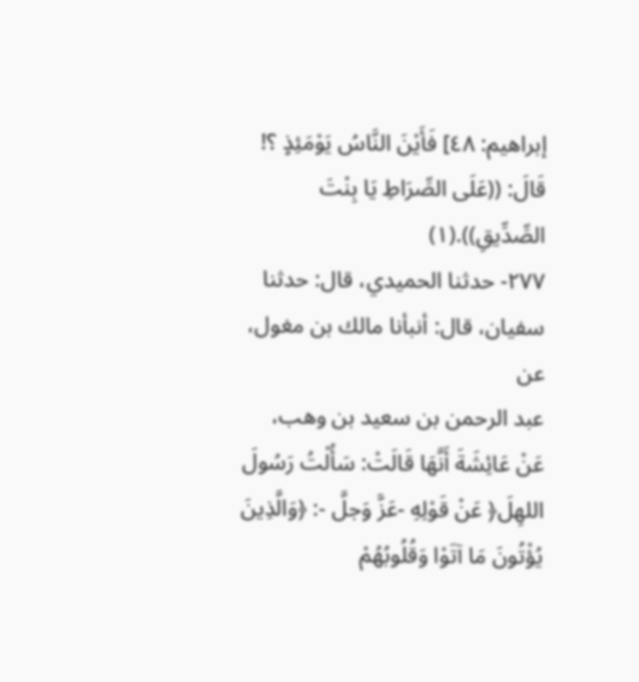إبراهيم: ٤٨] فَأَيْنَ النَّاسُ يَوْمَئِذٍ ؟!
قَالَ: ((عَلَى الصِّرَاطِ يَا بِنْتَ الصِّدِّيقِ)).(١)
٢٧٧- حدثنا الحميدي، قال: حدثنا سفيان، قال: أنبأنا مالك بن مغول، عن
عبد الرحمن بن سعيد بن وهب،
عَنْ عَائِشَةَ أَنَّهَا قَالَتْ: سَأُلْتُ رَسُولَ اللهِلَ﴿ عَنْ قَوْلِهِ -عَزَّ وَجلَّ -: ﴿وَالَّذِينَ
يُؤْتُونَ مَا آتَوْا وَقُلُوبُهُمْ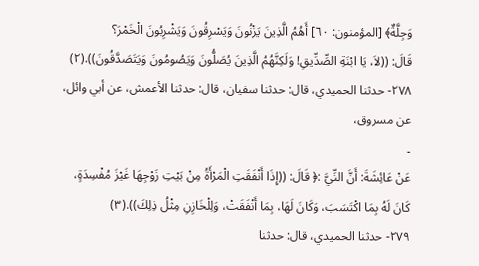وَجِلَّةٌ﴾ [المؤمنون: ٦٠] أَهُمُ الَّذِينَ يَزْنُونَ وَيَسْرِقُونَ وَيَشْرِبُونَ الْخَمْرَ؟
قَالَ: ((لاَ، يَا ابْنَةِ الصِّدِّيقِ! وَلَكِنَّهُمُ الَّذِينَ يُصَلُّونَ وَيَصُومُونَ وَيَتَصَدَّقُونَ)).(٢)
٢٧٨- حدثنا الحميدي، قال: حدثنا سفيان، قال: حدثنا الأعمش، عن أبي وائل،
عن مسروق،
۔
عَنْ عَائِشَةَ: أَنَّ النِّيَّ :﴿ قَالَ: ((إِذَا أَنْفَقَتِ الْمَرْأَةُ مِنْ بَيْتِ زَوْجِهَا غَيْزَ مُفْسِدَةٍ،
كَانَ لَهُ بِمَا اكْتَسَبَ، وَكَانَ لَهَا، بِمَا أَنْفَقَتْ، وَلِلْخَازِنِ مِثْلُ ذِلِكَ)).(٣)
٢٧٩- حدثنا الحميدي، قال: حدثنا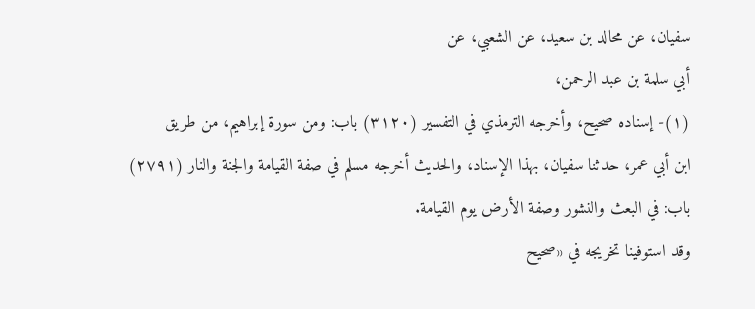سفيان، عن محالد بن سعيد، عن الشعبي، عن
أبي سلمة بن عبد الرحمن،
(١)- إسناده صحيح، وأخرجه الترمذي في التفسير (٣١٢٠) باب: ومن سورة إبراهيم، من طريق
ابن أبي عمر، حدثنا سفيان، بهذا الإسناد، والحديث أخرجه مسلم في صفة القيامة والجنة والنار (٢٧٩١)
باب: في البعث والنشور وصفة الأرض يوم القيامة.
وقد استوفینا تخريجه في «صحيح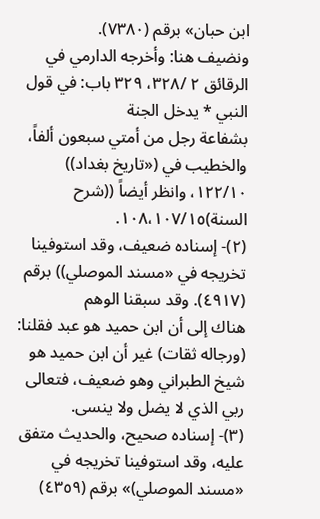ابن حبان» برقم (٧٣٨٠).
ونضيف هنا: وأخرجه الدارمي في الرقائق ٢ /٣٢٨، ٣٢٩ باب: في قول النبي * يدخل الجنة
بشفاعة رجل من أمتي سبعون ألفاً، والخطيب في («تاريخ بغداد)) ١٢٢/١٠، وانظر أيضاً ((شرح
السنة)١٠٨،١٠٧/١٥.
(٢)- إسناده ضعيف، وقد استوفينا تخريجه في «مسند الموصلي)) برقم (٤٩١٧). وقد سبقنا الوهم
هناك إلى أن ابن حميد هو عبد فقلنا: (ورجاله ثقات) غير أن ابن حميد هو شيخ الطبراني وهو ضعيف، فتعالى
ربي الذي لا یضل ولا ینسی.
(٣)- إسناده صحيح، والحديث متفق عليه، وقد استوفينا تخريجه في «مسند الموصلي)» برقم (٤٣٥٩)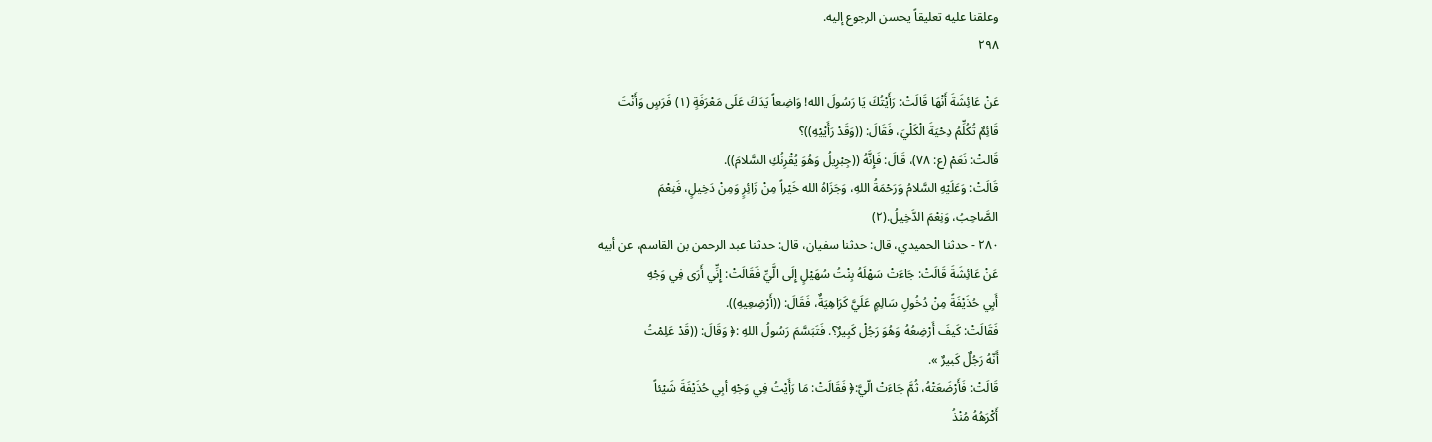وعلقنا عليه تعليقاً يحسن الرجوع إليه.
٢٩٨

عَنْ عَائِشَةَ أَنْهَا قَالَتْ: رَأَيْتُكَ يَا رَسُولَ الله! وَاضِعاً يَدَكَ عَلَى مَعْرَفَةٍ (١) فَرَسٍ وَأَنْتَ
قَائِمٌ تُكُلِّمُ دِحْيَةَ الْكَلْيَ، فَقَالَ: ((وَقَدْ رَأَيْيْهِ))؟
قَالتْ: نَعَمْ (ع: ٧٨)، قَالَ: فَإِنَّهُ ((جِبْرِيلُ وَهُوَ يُقْرِنُكِ السَّلامَ)).
قَالَتْ: وَعَلَيْهِ السَّلامُ وَرَحْمَةُ اللهِ، وَجَزَاهُ الله خَيْراً مِنْ زَائِرٍ وَمِنْ دَخِيلٍ، فَنِعْمَ
الصَّاحِبُ، وَنِعْمَ الدَّخِيلُ.(٢)
٢٨٠ - حدثنا الحميدي، قال: حدثنا سفيان، قال: حدثنا عبد الرحمن بن القاسم، عن أبيه
عَنْ عَائِشَةَ قَالَتْ: جَاءَتْ سَهْلَهُ بِنْتُ سُهَيْلٍ إِلَى الَّيِّ فَقَالَتْ: إِنِّي أَرَى فِي وَجْهِ
أَبِي حُذَيْفَةً مِنْ دُخُولِ سَالِمٍ عَلَيَّ كَرَاهِيَةٌ، فَقَالَ: ((أَرْضِعِيهِ)).
فَقَالَتْ: كَيفَ أَرْضِعُهُ وَهُوَ رَجُلْ كَبِيرٌ؟. فَتَبَسَّمَ رَسُولُ اللهِ :﴿ وَقَالَ: ((قَدْ عَلِمْتُ
أَنّهُ رَجُلٌ كَبيرٌ ».
قَالَتْ: فَأَرْضَعَتْهُ، ثُمَّ جَاءَتْ الّيَّ:﴿ فَقَالَتْ: مَا رَأَيْتُ فِي وَجْهِ أبِي حُذَيْفَةَ شَيْئاً
أَكْرَهُهُ مُنْذُ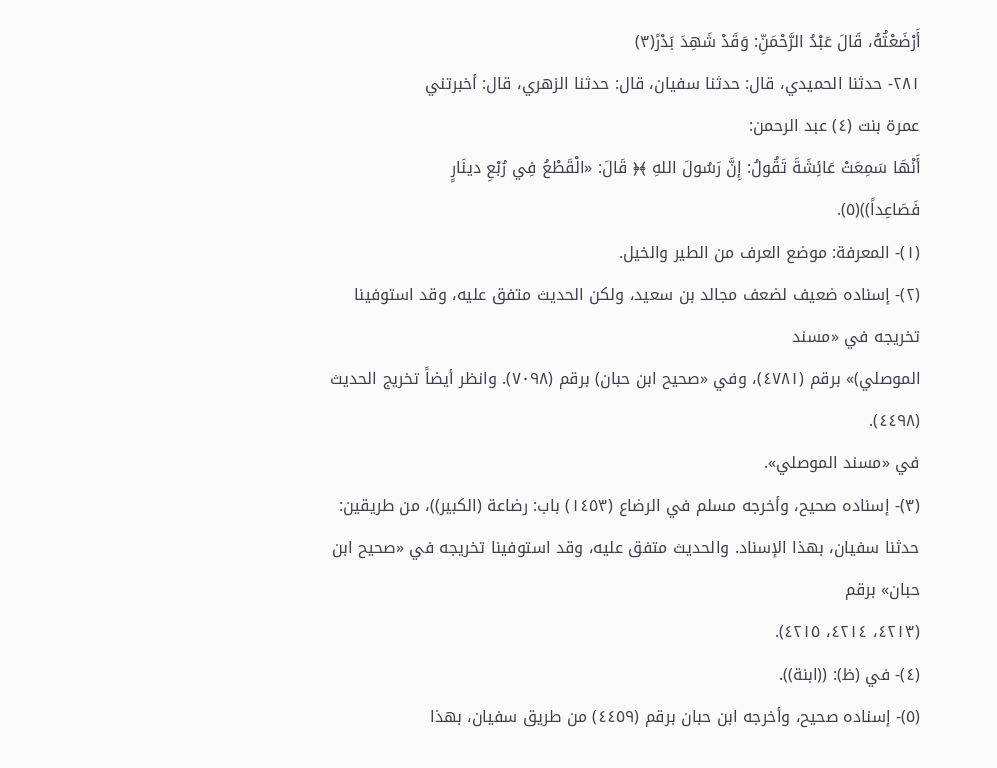أَرْضَعْتُهُ، قَالَ عَبْدُ الرَّحْمَنِّ: وَقَدْ شَهِدَ بَدْرً(٣)
٢٨١- حدثنا الحميدي، قال: حدثنا سفيان، قال: حدثنا الزهري، قال: أخبرتني
عمرة بنت (٤) عبد الرحمن:
أَنْهَا سَمِعَتْ عَائِشَةَ تَقُولُ: إِنَّ رَسُولَ اللهِ ﴾﴿ قَالَ: «الْقَطْعُ فِي رُبْعِ دينَارٍ
فَصَاعِداً))(٥).
(١)- المعرفة: موضع العرف من الطير والخيل.
(٢)- إسناده ضعيف لضعف مجالد بن سعيد، ولكن الحديث متفق عليه، وقد استوفينا تخريجه في «مسند
الموصلي)» برقم (٤٧٨١)، وفي «صحيح ابن حبان) برقم (٧٠٩٨). وانظر أيضاً تخريج الحديث (٤٤٩٨).
في «مسند الموصلي».
(٣)- إسناده صحيح، وأخرجه مسلم في الرضاع (١٤٥٣) باب: رضاعة (الكبير))، من طريقين:
حدثنا سفيان، بهذا الإسناد. والحديث متفق عليه، وقد استوفينا تخريجه في «صحيح ابن حبان» برقم
(٤٢١٣، ٤٢١٤، ٤٢١٥).
(٤)- في (ظ): ((ابنة)).
(٥)- إسناده صحيح، وأخرجه ابن حبان برقم (٤٤٥٩) من طريق سفيان، بهذا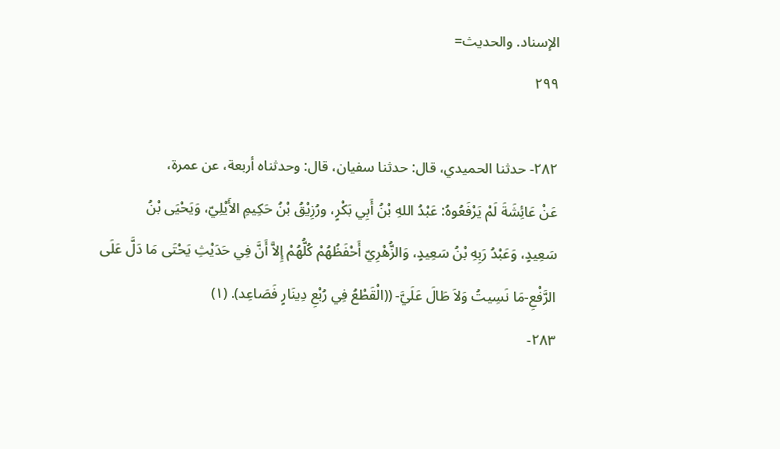الإسناد. والحديث=
٢٩٩

٢٨٢- حدثنا الحميدي، قال: حدثنا سفيان، قال: وحدثناه أربعة، عن عمرة،
عَنْ عَائِشَةَ لَمْ يَرْفَعُوهُ: عَبْدُ اللهِ بْنُ أَبِي بَكْرٍ، ورُزِيْقُ بْنُ حَكِيمِ الأَيْلِيّ، وَيَحْيَى بْنُ
سَعِيدٍ، وَعَبْدُ رَبِهِ بْنُ سَعِيدٍ، وَالزُّهْرِيّ أَحْفَظُهُمْ كُلُّهُمْ إِلاَّ أَنَّ فِي حَدَيْثِ يَحْتَى مَا دَلَّ عَلَى
الرَّفْعِ-مَا نَسِيتُ وَلاَ طَالَ عَلَيَّ- ((الْقَطْعُ فِي رُبْعِ دِينَارٍ فَصَاعِد). (١)
٢٨٣-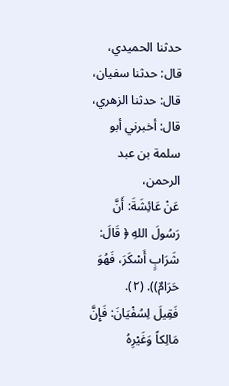حدثنا الحميدي، قال: حدثنا سفيان، قال: حدثنا الزهري، قال: أخبرني أبو
سلمة بن عبد الرحمن،
عَنْ عَائِشَةَ: أَنَّ رَسُولَ اللهِ ﴿ قَالَ: شَرَابٍ أَسْكَرَ، فَهُوَ حَرَامٌ)). (٢).
فَقِيلَ لِسُفْيَانَ: فَإِنَّ مَالِكاً وَغَيْرِهُ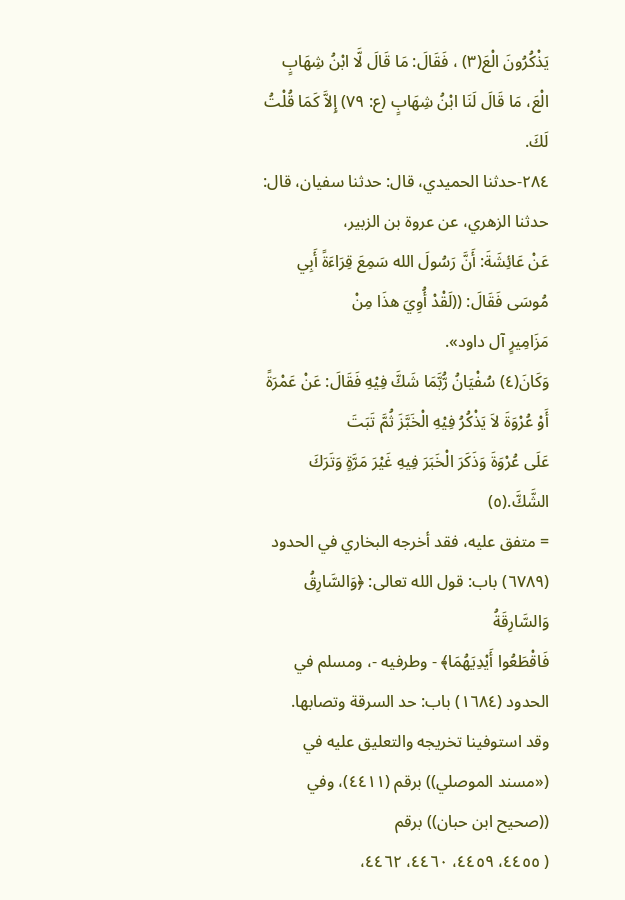يَذْكُرُونَ الْعَ(٣) ، فَقَالَ: مَا قَالَ لَّا ابْنُ شِهَابٍ
الْعَ، مَا قَالَ لَنَا ابْنُ شِهَابٍ (ع: ٧٩) إِلاَّ كَمَا قُلْتُ لَكَ.
٢٨٤-حدثنا الحميدي، قال: حدثنا سفيان، قال: حدثنا الزهري، عن عروة بن الزبير،
عَنْ عَائِشَةَ: أَنَّ رَسُولَ الله سَمِعَ قِرَاءَةً أَبِي مُوسَى فَقَالَ: ((لَقْدْ أُوِيَ هذَا مِنْ
مَزَامِیرٍ آل داود».
وَكَانَ(٤) سُفْيَانُ رُّبَّمَا شَكَّ فِيْهِ فَقَالَ: عَنْ عَمْرَةً أَوْ عُرْوَةَ لاَ يَذْكُرُ فِيْهِ الْخَبَّزَ ثُمَّ تَبَتَ
عَلَى عُرْوَةَ وَذَكَرَ الْخَبَرَ فِيهِ غَيْرَ مَرَّةٍ وَتَرَكَ الشَّكَّ.(٥)
= متفق عليه، فقد أخرجه البخاري في الحدود (٦٧٨٩) باب: قول الله تعالى: ﴿وَالسَّارِقُ وَالسَّارِقَةُ
فَاقْطَعُوا أَيْدِيَهُمَا﴾ - وطرفيه -، ومسلم في الحدود (١٦٨٤) باب: حد السرقة وتصابها.
وقد استوفينا تخريجه والتعليق عليه في («مسند الموصلي)) برقم (٤٤١١)، وفي ((صحيح ابن حبان)) برقم
( ٤٤٥٥، ٤٤٥٩، ٤٤٦٠، ٤٤٦٢،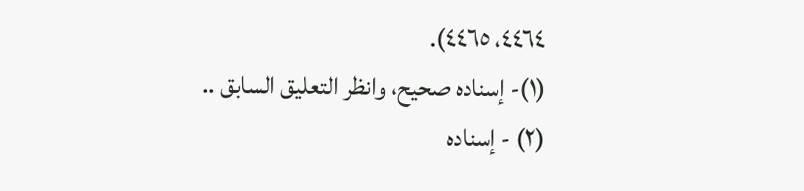٤٤٦٤، ٤٤٦٥).
(١)- إسناده صحيح، وانظر التعليق السابق ..
(٢) - إسناده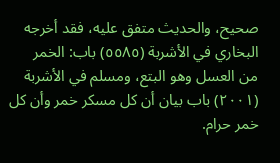صحيح، والحديث متفق عليه، فقد أخرجه البخاري في الأشربة (٥٥٨٥) باب: الخمر
من العسل وهو البتع، ومسلم في الأشربة (٢٠٠١) باب بيان أن كل مسكر خمر وأن کل خمر حرام.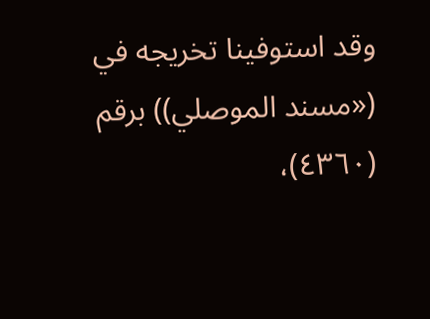وقد استوفينا تخريجه في («مسند الموصلي)) برقم (٤٣٦٠)،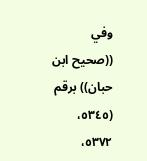وفي ((صحيح ابن حبان)) برقم (٥٣٤٥،
٥٣٧٢،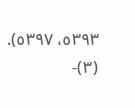٥٣٩٣، ٥٣٩٧).
(٣)-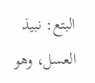البتع: نبيذ العسل، وهو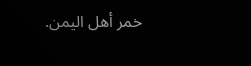خمر أهل اليمن.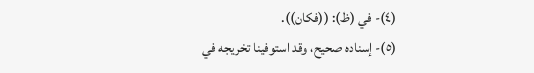(٤)- في (ظ): ((فكان)).
(٥)- إسناده صحيح، وقد استوفينا تخريجه في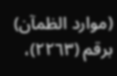(موارد الظمآن) برقم (٢٢٦٣)،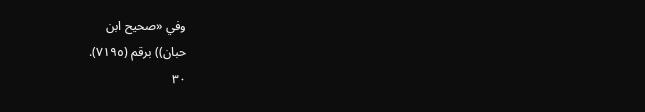وفي «صحيح ابن
حبان)) برقم (٧١٩٥).
٣٠